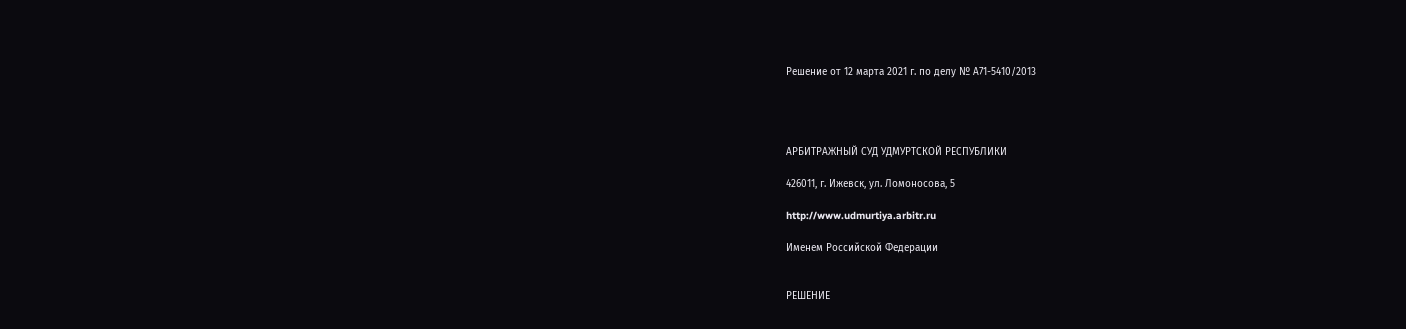Решение от 12 марта 2021 г. по делу № А71-5410/2013




АРБИТРАЖНЫЙ СУД УДМУРТСКОЙ РЕСПУБЛИКИ

426011, г. Ижевск, ул. Ломоносова, 5

http://www.udmurtiya.arbitr.ru

Именем Российской Федерации


РЕШЕНИЕ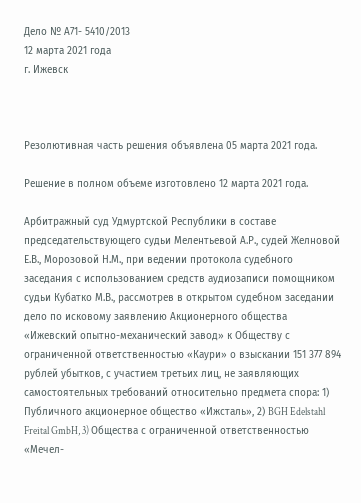Дело № А71- 5410/2013
12 марта 2021 года
г. Ижевск



Резолютивная часть решения объявлена 05 марта 2021 года.

Решение в полном объеме изготовлено 12 марта 2021 года.

Арбитражный суд Удмуртской Республики в составе председательствующего судьи Мелентьевой А.Р., судей Желновой Е.В., Морозовой Н.М., при ведении протокола судебного заседания с использованием средств аудиозаписи помощником судьи Кубатко М.В., рассмотрев в открытом судебном заседании дело по исковому заявлению Акционерного общества «Ижевский опытно-механический завод» к Обществу с ограниченной ответственностью «Каури» о взыскании 151 377 894 рублей убытков, с участием третьих лиц, не заявляющих самостоятельных требований относительно предмета спора: 1) Публичного акционерное общество «Ижсталь», 2) BGH Edelstahl Freital GmbH, 3) Общества с ограниченной ответственностью «Мечел-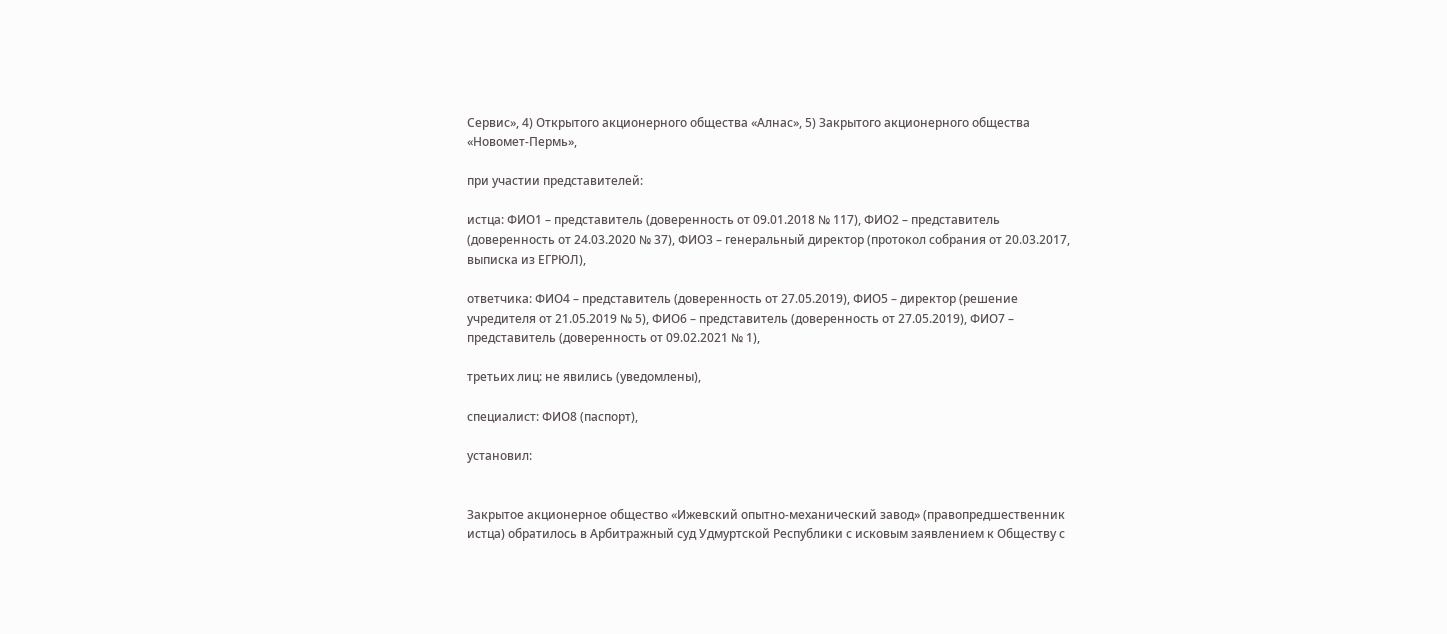Сервис», 4) Открытого акционерного общества «Алнас», 5) Закрытого акционерного общества «Новомет-Пермь»,

при участии представителей:

истца: ФИО1 – представитель (доверенность от 09.01.2018 № 117), ФИО2 – представитель (доверенность от 24.03.2020 № 37), ФИО3 – генеральный директор (протокол собрания от 20.03.2017, выписка из ЕГРЮЛ),

ответчика: ФИО4 – представитель (доверенность от 27.05.2019), ФИО5 – директор (решение учредителя от 21.05.2019 № 5), ФИО6 – представитель (доверенность от 27.05.2019), ФИО7 – представитель (доверенность от 09.02.2021 № 1),

третьих лиц: не явились (уведомлены),

специалист: ФИО8 (паспорт),

установил:


Закрытое акционерное общество «Ижевский опытно-механический завод» (правопредшественник истца) обратилось в Арбитражный суд Удмуртской Республики с исковым заявлением к Обществу с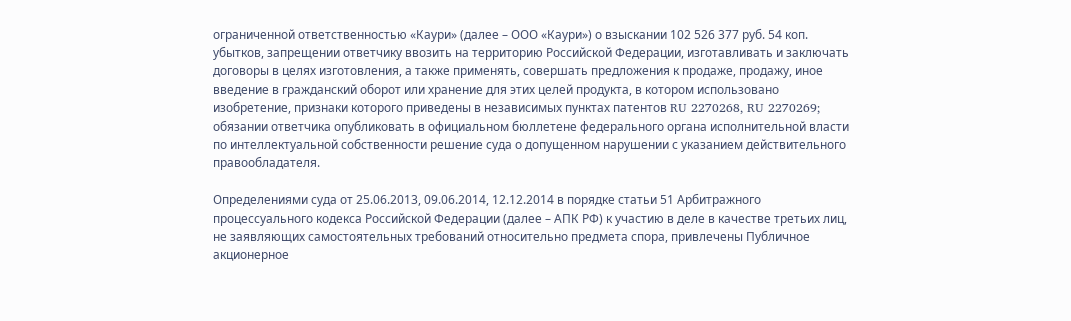ограниченной ответственностью «Каури» (далее – ООО «Каури») о взыскании 102 526 377 руб. 54 коп. убытков, запрещении ответчику ввозить на территорию Российской Федерации, изготавливать и заключать договоры в целях изготовления, а также применять, совершать предложения к продаже, продажу, иное введение в гражданский оборот или хранение для этих целей продукта, в котором использовано изобретение, признаки которого приведены в независимых пунктах патентов RU 2270268, RU 2270269; обязании ответчика опубликовать в официальном бюллетене федерального органа исполнительной власти по интеллектуальной собственности решение суда о допущенном нарушении с указанием действительного правообладателя.

Определениями суда от 25.06.2013, 09.06.2014, 12.12.2014 в порядке статьи 51 Арбитражного процессуального кодекса Российской Федерации (далее – АПК РФ) к участию в деле в качестве третьих лиц, не заявляющих самостоятельных требований относительно предмета спора, привлечены Публичное акционерное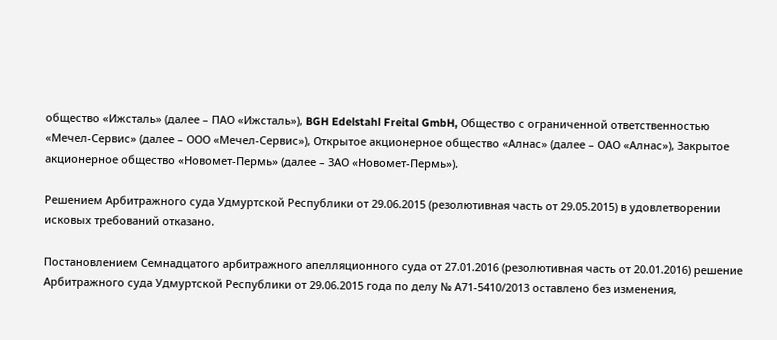общество «Ижсталь» (далее – ПАО «Ижсталь»), BGH Edelstahl Freital GmbH, Общество с ограниченной ответственностью «Мечел-Сервис» (далее – ООО «Мечел-Сервис»), Открытое акционерное общество «Алнас» (далее – ОАО «Алнас»), Закрытое акционерное общество «Новомет-Пермь» (далее – ЗАО «Новомет-Пермь»).

Решением Арбитражного суда Удмуртской Республики от 29.06.2015 (резолютивная часть от 29.05.2015) в удовлетворении исковых требований отказано.

Постановлением Семнадцатого арбитражного апелляционного суда от 27.01.2016 (резолютивная часть от 20.01.2016) решение Арбитражного суда Удмуртской Республики от 29.06.2015 года по делу № А71-5410/2013 оставлено без изменения,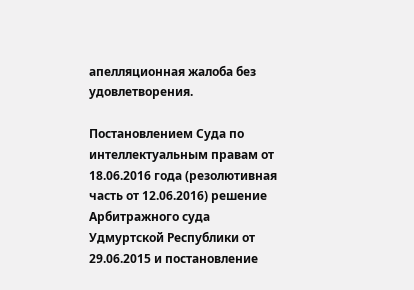апелляционная жалоба без удовлетворения.

Постановлением Суда по интеллектуальным правам от 18.06.2016 года (резолютивная часть от 12.06.2016) решение Арбитражного суда Удмуртской Республики от 29.06.2015 и постановление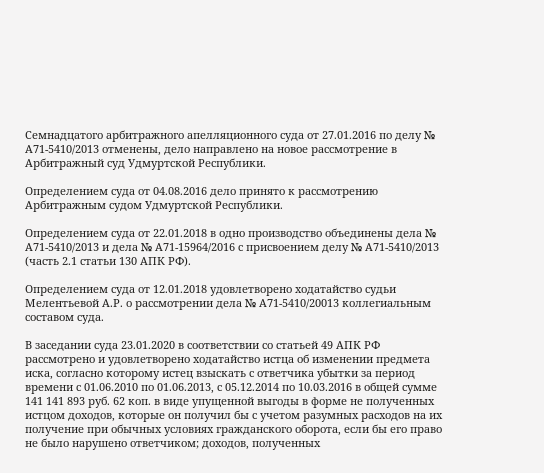Семнадцатого арбитражного апелляционного суда от 27.01.2016 по делу № А71-5410/2013 отменены, дело направлено на новое рассмотрение в Арбитражный суд Удмуртской Республики.

Определением суда от 04.08.2016 дело принято к рассмотрению Арбитражным судом Удмуртской Республики.

Определением суда от 22.01.2018 в одно производство объединены дела № А71-5410/2013 и дела № А71-15964/2016 с присвоением делу № А71-5410/2013 (часть 2.1 статьи 130 АПК РФ).

Определением суда от 12.01.2018 удовлетворено ходатайство судьи Мелентьевой А.Р. о рассмотрении дела № А71-5410/20013 коллегиальным составом суда.

В заседании суда 23.01.2020 в соответствии со статьей 49 АПК РФ рассмотрено и удовлетворено ходатайство истца об изменении предмета иска, согласно которому истец взыскать с ответчика убытки за период времени с 01.06.2010 по 01.06.2013, с 05.12.2014 по 10.03.2016 в общей сумме 141 141 893 руб. 62 коп. в виде упущенной выгоды в форме не полученных истцом доходов, которые он получил бы с учетом разумных расходов на их получение при обычных условиях гражданского оборота, если бы его право не было нарушено ответчиком; доходов, полученных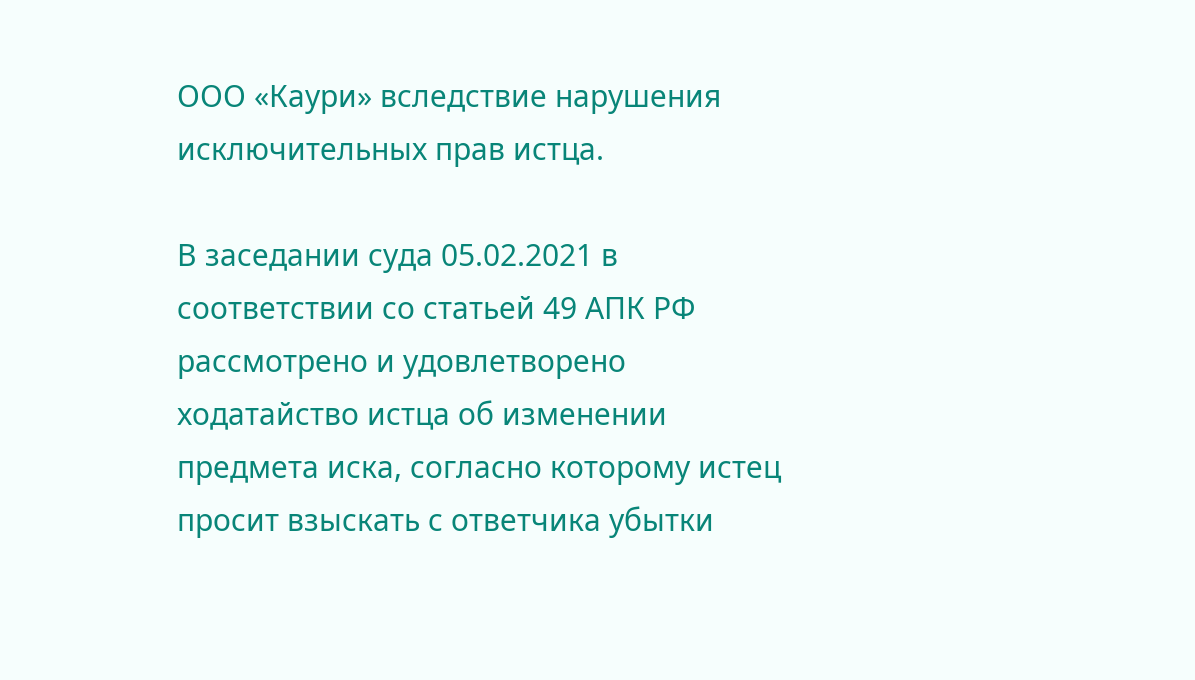ООО «Каури» вследствие нарушения исключительных прав истца.

В заседании суда 05.02.2021 в соответствии со статьей 49 АПК РФ рассмотрено и удовлетворено ходатайство истца об изменении предмета иска, согласно которому истец просит взыскать с ответчика убытки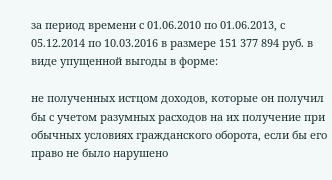за период времени с 01.06.2010 по 01.06.2013, с 05.12.2014 по 10.03.2016 в размере 151 377 894 руб. в виде упущенной выгоды в форме:

не полученных истцом доходов, которые он получил бы с учетом разумных расходов на их получение при обычных условиях гражданского оборота, если бы его право не было нарушено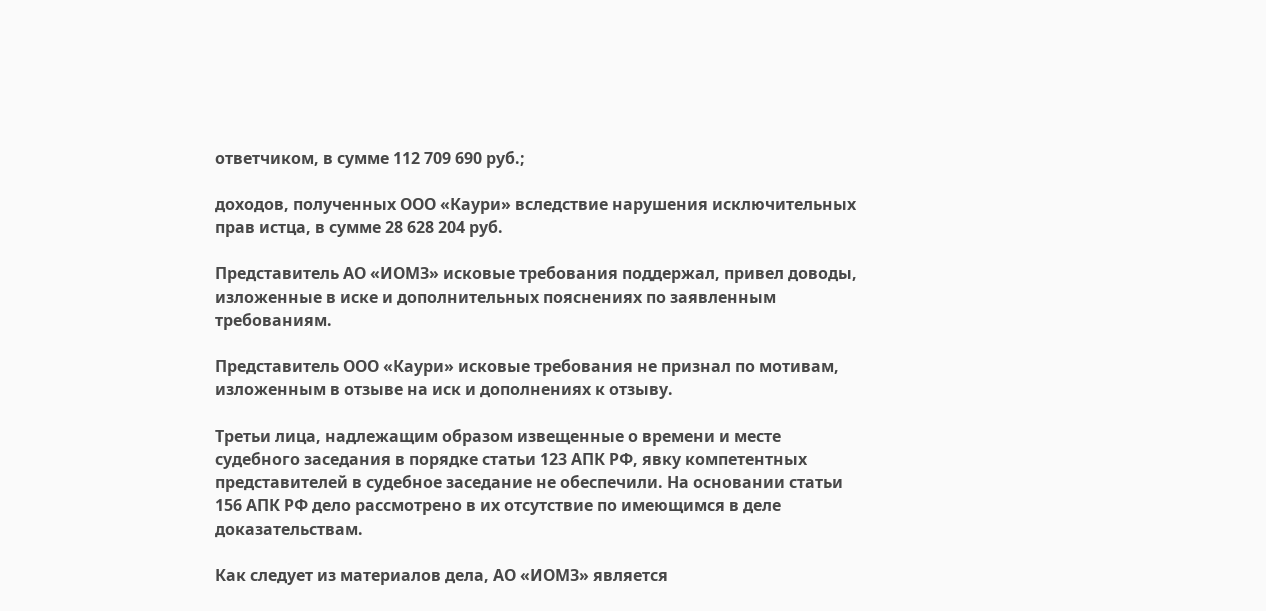ответчиком, в сумме 112 709 690 руб.;

доходов, полученных ООО «Каури» вследствие нарушения исключительных прав истца, в сумме 28 628 204 руб.

Представитель АО «ИОМЗ» исковые требования поддержал, привел доводы, изложенные в иске и дополнительных пояснениях по заявленным требованиям.

Представитель ООО «Каури» исковые требования не признал по мотивам, изложенным в отзыве на иск и дополнениях к отзыву.

Третьи лица, надлежащим образом извещенные о времени и месте судебного заседания в порядке статьи 123 АПК РФ, явку компетентных представителей в судебное заседание не обеспечили. На основании статьи 156 АПК РФ дело рассмотрено в их отсутствие по имеющимся в деле доказательствам.

Как следует из материалов дела, АО «ИОМЗ» является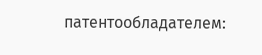патентообладателем: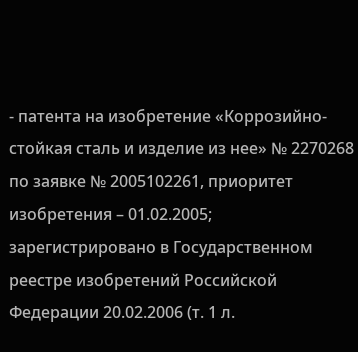- патента на изобретение «Коррозийно-стойкая сталь и изделие из нее» № 2270268 по заявке № 2005102261, приоритет изобретения – 01.02.2005; зарегистрировано в Государственном реестре изобретений Российской Федерации 20.02.2006 (т. 1 л.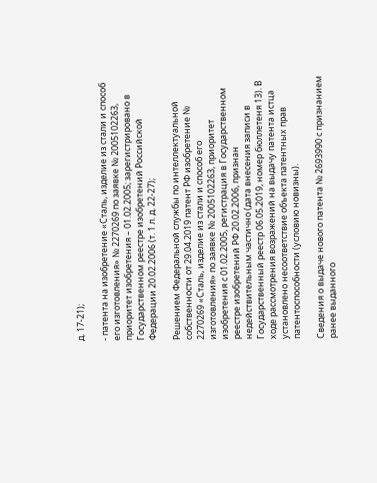д. 17-21);

- патента на изобретение «Сталь, изделие из стали и способ его изготовления» № 2270269 по заявке № 2005102263, приоритет изобретения – 01.02.2005; зарегистрировано в Государственном реестре изобретений Российской Федерации 20.02.2006 (т. 1 л. д. 22-27);

Решением Федеральной службы по интеллектуальной собственности от 29.04.2019 патент РФ изобретение № 2270269 «Сталь, изделие из стали и способ его изготовления» по заявке № 2005102263, приоритет изобретения с 01.02.2005, регистрация в Государственном реестре изобретений РФ 20.02.2006, признан недействительным частично (дата внесения записи в Государственный реестр 06.05.2019, номер бюллетеня 13). В ходе рассмотрения возражений на выдачу патента истца установлено несоответствие объекта патентных прав патентоспособности (условию новизны).

Сведения о выдаче нового патента № 2693990 с признанием ранее выданного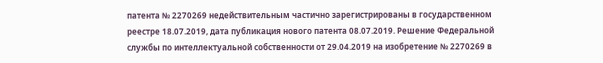патента № 2270269 недействительным частично зарегистрированы в государственном реестре 18.07.2019, дата публикация нового патента 08.07.2019. Решение Федеральной службы по интеллектуальной собственности от 29.04.2019 на изобретение № 2270269 в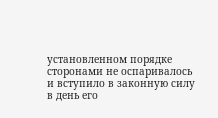установленном порядке сторонами не оспаривалось и вступило в законную силу в день его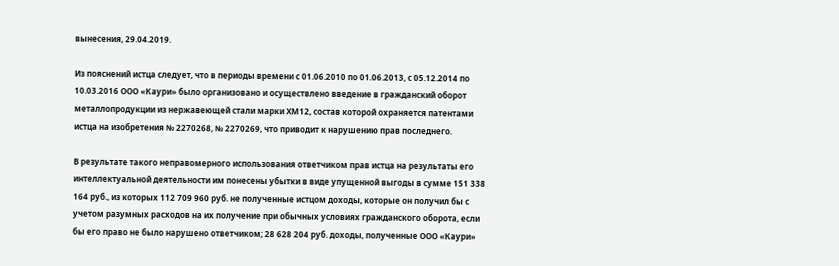вынесения, 29.04.2019.

Из пояснений истца следует, что в периоды времени с 01.06.2010 по 01.06.2013, с 05.12.2014 по 10.03.2016 ООО «Каури» было организовано и осуществлено введение в гражданский оборот металлопродукции из нержавеющей стали марки ХМ12, состав которой охраняется патентами истца на изобретения № 2270268, № 2270269, что приводит к нарушению прав последнего.

В результате такого неправомерного использования ответчиком прав истца на результаты его интеллектуальной деятельности им понесены убытки в виде упущенной выгоды в сумме 151 338 164 руб., из которых 112 709 960 руб. не полученные истцом доходы, которые он получил бы с учетом разумных расходов на их получение при обычных условиях гражданского оборота, если бы его право не было нарушено ответчиком; 28 628 204 руб. доходы, полученные ООО «Каури»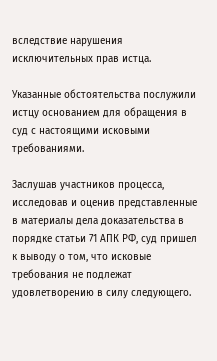вследствие нарушения исключительных прав истца.

Указанные обстоятельства послужили истцу основанием для обращения в суд с настоящими исковыми требованиями.

Заслушав участников процесса, исследовав и оценив представленные в материалы дела доказательства в порядке статьи 71 АПК РФ, суд пришел к выводу о том, что исковые требования не подлежат удовлетворению в силу следующего.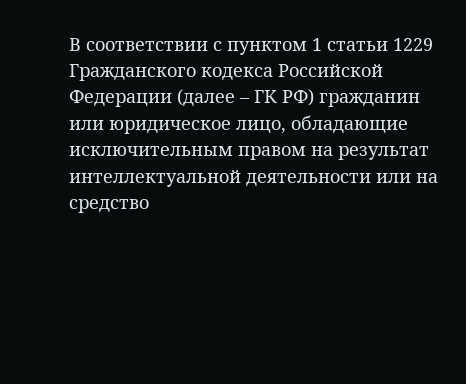В соответствии с пунктом 1 статьи 1229 Гражданского кодекса Российской Федерации (далее – ГК РФ) гражданин или юридическое лицо, обладающие исключительным правом на результат интеллектуальной деятельности или на средство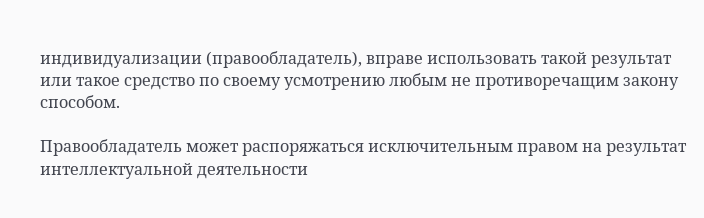индивидуализации (правообладатель), вправе использовать такой результат или такое средство по своему усмотрению любым не противоречащим закону способом.

Правообладатель может распоряжаться исключительным правом на результат интеллектуальной деятельности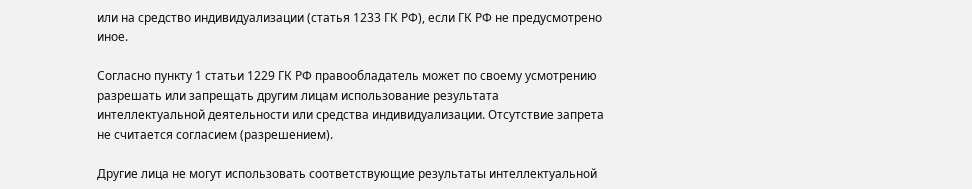или на средство индивидуализации (статья 1233 ГК РФ), если ГК РФ не предусмотрено иное.

Согласно пункту 1 статьи 1229 ГК РФ правообладатель может по своему усмотрению разрешать или запрещать другим лицам использование результата интеллектуальной деятельности или средства индивидуализации. Отсутствие запрета не считается согласием (разрешением).

Другие лица не могут использовать соответствующие результаты интеллектуальной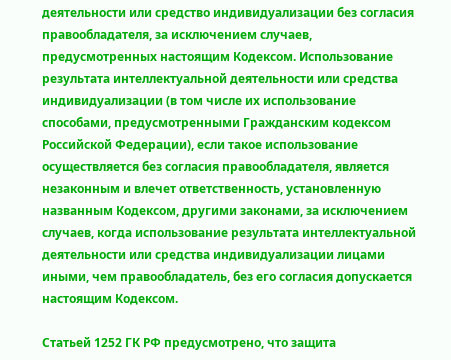деятельности или средство индивидуализации без согласия правообладателя, за исключением случаев, предусмотренных настоящим Кодексом. Использование результата интеллектуальной деятельности или средства индивидуализации (в том числе их использование способами, предусмотренными Гражданским кодексом Российской Федерации), если такое использование осуществляется без согласия правообладателя, является незаконным и влечет ответственность, установленную названным Кодексом, другими законами, за исключением случаев, когда использование результата интеллектуальной деятельности или средства индивидуализации лицами иными, чем правообладатель, без его согласия допускается настоящим Кодексом.

Статьей 1252 ГК РФ предусмотрено, что защита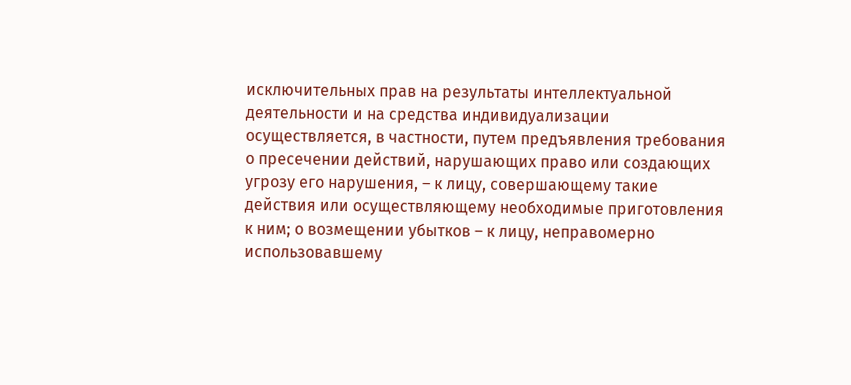исключительных прав на результаты интеллектуальной деятельности и на средства индивидуализации осуществляется, в частности, путем предъявления требования о пресечении действий, нарушающих право или создающих угрозу его нарушения, – к лицу, совершающему такие действия или осуществляющему необходимые приготовления к ним; о возмещении убытков – к лицу, неправомерно использовавшему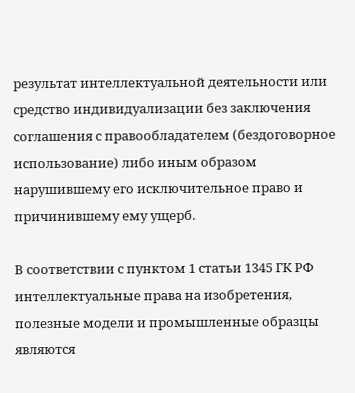результат интеллектуальной деятельности или средство индивидуализации без заключения соглашения с правообладателем (бездоговорное использование) либо иным образом нарушившему его исключительное право и причинившему ему ущерб.

В соответствии с пунктом 1 статьи 1345 ГК РФ интеллектуальные права на изобретения, полезные модели и промышленные образцы являются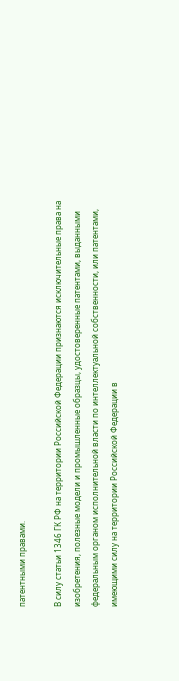патентными правами.

В силу статьи 1346 ГК РФ на территории Российской Федерации признаются исключительные права на изобретения, полезные модели и промышленные образцы, удостоверенные патентами, выданными федеральным органом исполнительной власти по интеллектуальной собственности, или патентами, имеющими силу на территории Российской Федерации в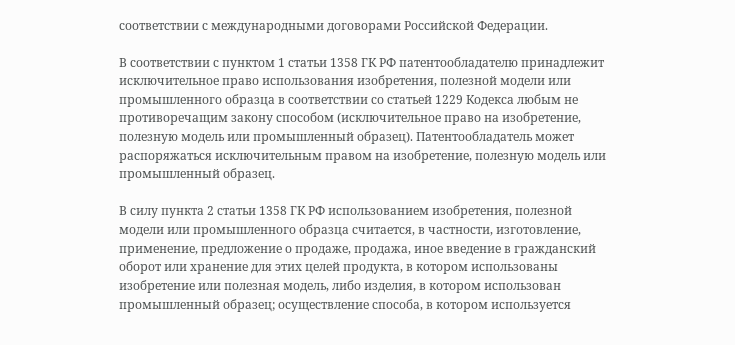соответствии с международными договорами Российской Федерации.

В соответствии с пунктом 1 статьи 1358 ГК РФ патентообладателю принадлежит исключительное право использования изобретения, полезной модели или промышленного образца в соответствии со статьей 1229 Кодекса любым не противоречащим закону способом (исключительное право на изобретение, полезную модель или промышленный образец). Патентообладатель может распоряжаться исключительным правом на изобретение, полезную модель или промышленный образец.

В силу пункта 2 статьи 1358 ГК РФ использованием изобретения, полезной модели или промышленного образца считается, в частности, изготовление, применение, предложение о продаже, продажа, иное введение в гражданский оборот или хранение для этих целей продукта, в котором использованы изобретение или полезная модель, либо изделия, в котором использован промышленный образец; осуществление способа, в котором используется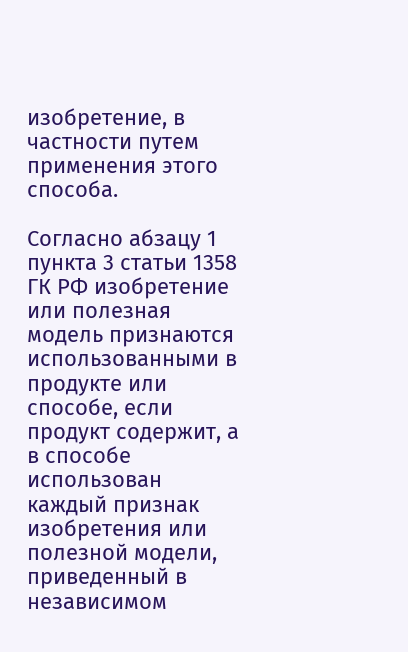изобретение, в частности путем применения этого способа.

Согласно абзацу 1 пункта 3 статьи 1358 ГК РФ изобретение или полезная модель признаются использованными в продукте или способе, если продукт содержит, а в способе использован каждый признак изобретения или полезной модели, приведенный в независимом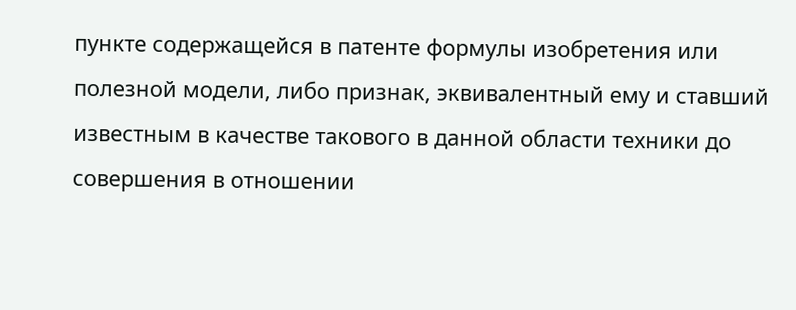пункте содержащейся в патенте формулы изобретения или полезной модели, либо признак, эквивалентный ему и ставший известным в качестве такового в данной области техники до совершения в отношении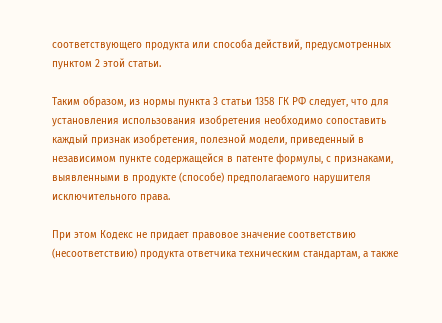соответствующего продукта или способа действий, предусмотренных пунктом 2 этой статьи.

Таким образом, из нормы пункта 3 статьи 1358 ГК РФ следует, что для установления использования изобретения необходимо сопоставить каждый признак изобретения, полезной модели, приведенный в независимом пункте содержащейся в патенте формулы, с признаками, выявленными в продукте (способе) предполагаемого нарушителя исключительного права.

При этом Кодекс не придает правовое значение соответствию (несоответствию) продукта ответчика техническим стандартам, а также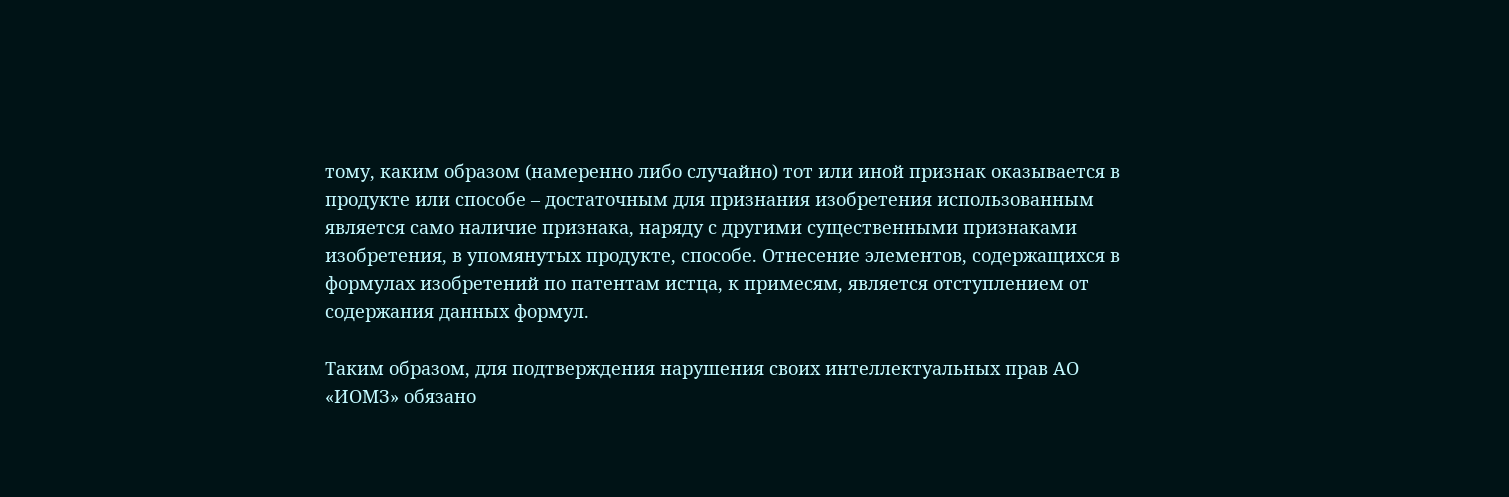тому, каким образом (намеренно либо случайно) тот или иной признак оказывается в продукте или способе – достаточным для признания изобретения использованным является само наличие признака, наряду с другими существенными признаками изобретения, в упомянутых продукте, способе. Отнесение элементов, содержащихся в формулах изобретений по патентам истца, к примесям, является отступлением от содержания данных формул.

Таким образом, для подтверждения нарушения своих интеллектуальных прав АО «ИОМЗ» обязано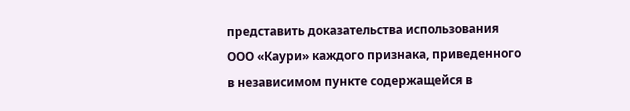представить доказательства использования ООО «Каури» каждого признака, приведенного в независимом пункте содержащейся в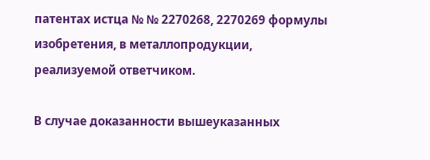патентах истца № № 2270268, 2270269 формулы изобретения, в металлопродукции, реализуемой ответчиком.

В случае доказанности вышеуказанных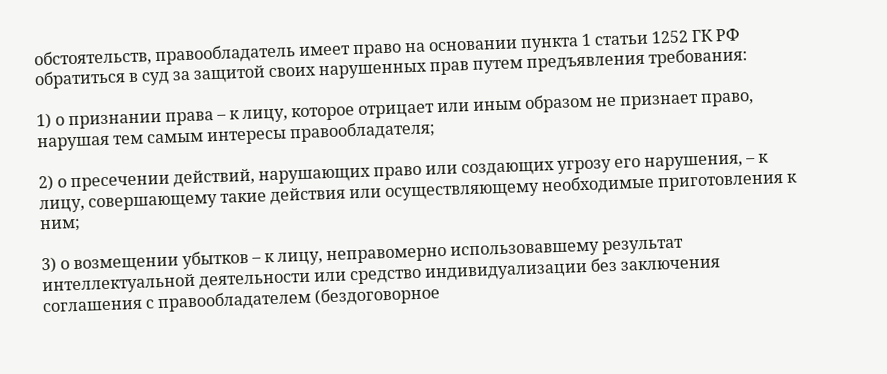обстоятельств, правообладатель имеет право на основании пункта 1 статьи 1252 ГК РФ обратиться в суд за защитой своих нарушенных прав путем предъявления требования:

1) о признании права – к лицу, которое отрицает или иным образом не признает право, нарушая тем самым интересы правообладателя;

2) о пресечении действий, нарушающих право или создающих угрозу его нарушения, – к лицу, совершающему такие действия или осуществляющему необходимые приготовления к ним;

3) о возмещении убытков – к лицу, неправомерно использовавшему результат интеллектуальной деятельности или средство индивидуализации без заключения соглашения с правообладателем (бездоговорное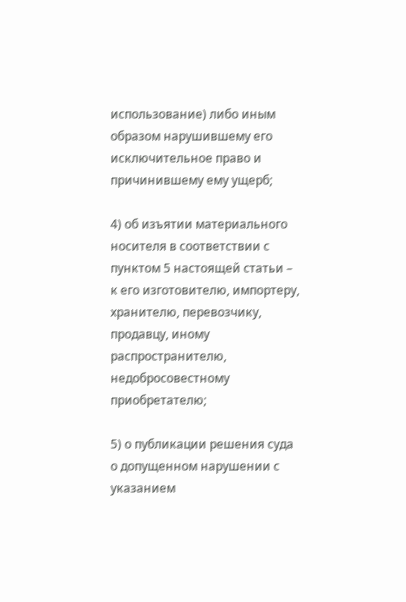использование) либо иным образом нарушившему его исключительное право и причинившему ему ущерб;

4) об изъятии материального носителя в соответствии с пунктом 5 настоящей статьи – к его изготовителю, импортеру, хранителю, перевозчику, продавцу, иному распространителю, недобросовестному приобретателю;

5) о публикации решения суда о допущенном нарушении с указанием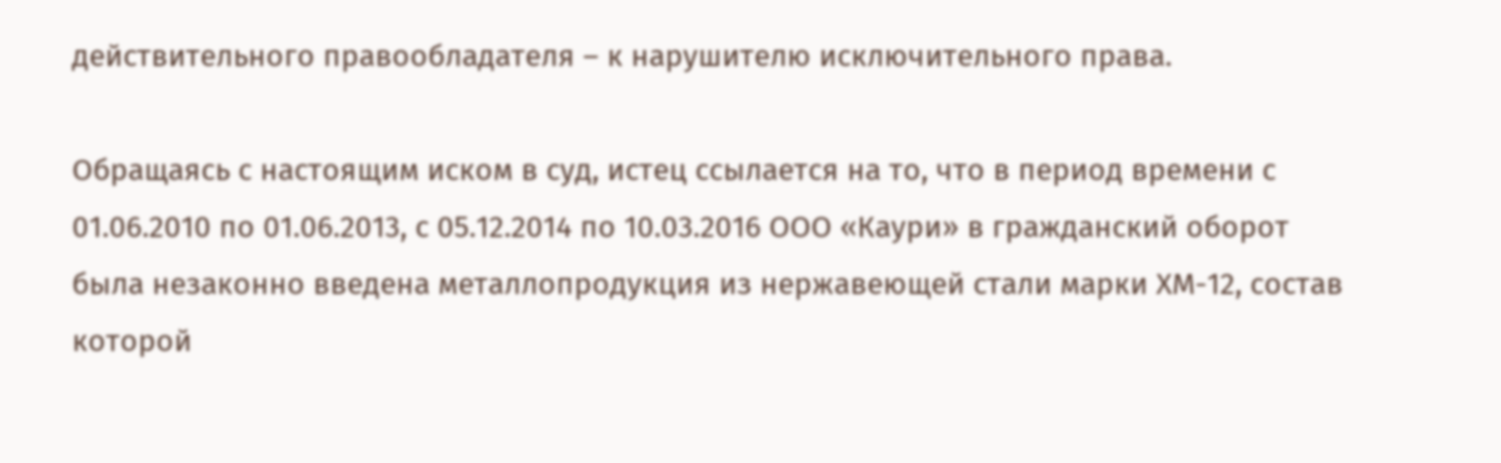действительного правообладателя – к нарушителю исключительного права.

Обращаясь с настоящим иском в суд, истец ссылается на то, что в период времени с 01.06.2010 по 01.06.2013, с 05.12.2014 по 10.03.2016 ООО «Каури» в гражданский оборот была незаконно введена металлопродукция из нержавеющей стали марки ХМ-12, состав которой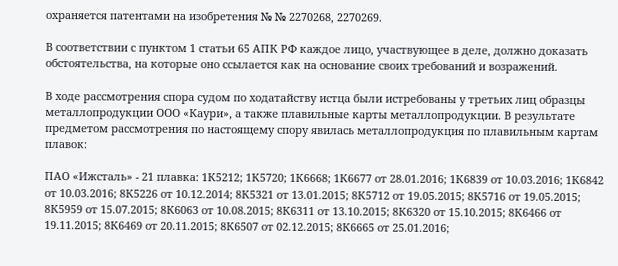охраняется патентами на изобретения № № 2270268, 2270269.

В соответствии с пунктом 1 статьи 65 АПК РФ каждое лицо, участвующее в деле, должно доказать обстоятельства, на которые оно ссылается как на основание своих требований и возражений.

В ходе рассмотрения спора судом по ходатайству истца были истребованы у третьих лиц образцы металлопродукции ООО «Каури», а также плавильные карты металлопродукции. В результате предметом рассмотрения по настоящему спору явилась металлопродукция по плавильным картам плавок:

ПАО «Ижсталь» - 21 плавка: 1К5212; 1К5720; 1К6668; 1К6677 от 28.01.2016; 1К6839 от 10.03.2016; 1К6842 от 10.03.2016; 8К5226 от 10.12.2014; 8К5321 от 13.01.2015; 8К5712 от 19.05.2015; 8К5716 от 19.05.2015; 8К5959 от 15.07.2015; 8К6063 от 10.08.2015; 8К6311 от 13.10.2015; 8К6320 от 15.10.2015; 8К6466 от 19.11.2015; 8К6469 от 20.11.2015; 8К6507 от 02.12.2015; 8К6665 от 25.01.2016;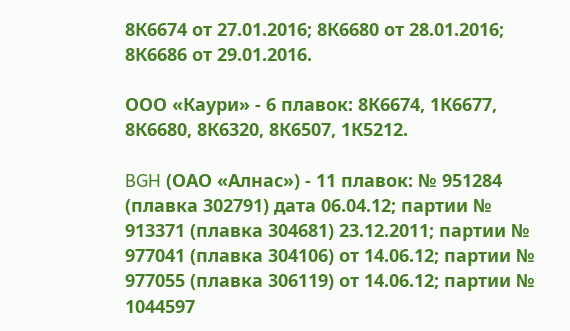8К6674 от 27.01.2016; 8К6680 от 28.01.2016; 8К6686 от 29.01.2016.

ООО «Каури» - 6 плавок: 8К6674, 1К6677, 8К6680, 8К6320, 8К6507, 1К5212.

BGH (ОАО «Алнас») - 11 плавок: № 951284 (плавка 302791) дата 06.04.12; партии № 913371 (плавка 304681) 23.12.2011; партии № 977041 (плавка 304106) от 14.06.12; партии № 977055 (плавка 306119) от 14.06.12; партии № 1044597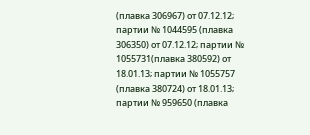(плавка 306967) от 07.12.12; партии № 1044595 (плавка 306350) от 07.12.12; партии № 1055731(плавка 380592) от 18.01.13; партии № 1055757 (плавка 380724) от 18.01.13; партии № 959650 (плавка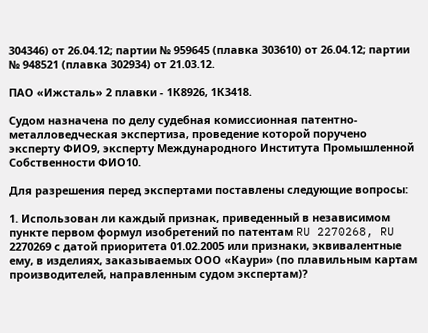304346) от 26.04.12; партии № 959645 (плавка 303610) от 26.04.12; партии № 948521 (плавка 302934) от 21.03.12.

ПАО «Ижсталь» 2 плавки - 1К8926, 1К3418.

Судом назначена по делу судебная комиссионная патентно-металловедческая экспертиза, проведение которой поручено эксперту ФИО9, эксперту Международного Института Промышленной Собственности ФИО10.

Для разрешения перед экспертами поставлены следующие вопросы:

1. Использован ли каждый признак, приведенный в независимом пункте первом формул изобретений по патентам RU 2270268, RU 2270269 с датой приоритета 01.02.2005 или признаки, эквивалентные ему, в изделиях, заказываемых ООО «Каури» (по плавильным картам производителей, направленным судом экспертам)?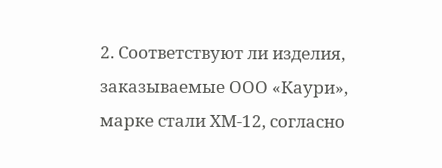2. Соответствуют ли изделия, заказываемые ООО «Каури», марке стали ХМ-12, согласно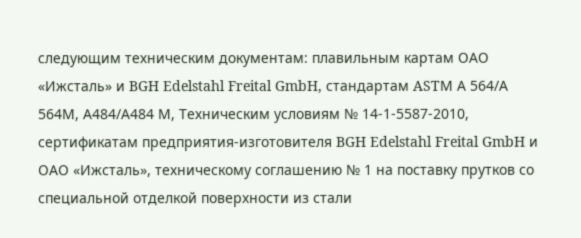следующим техническим документам: плавильным картам ОАО «Ижсталь» и BGH Edelstahl Freital GmbH, стандартам ASTМ А 564/А 564М, А484/А484 М, Техническим условиям № 14-1-5587-2010, сертификатам предприятия-изготовителя BGH Edelstahl Freital GmbH и ОАО «Ижсталь», техническому соглашению № 1 на поставку прутков со специальной отделкой поверхности из стали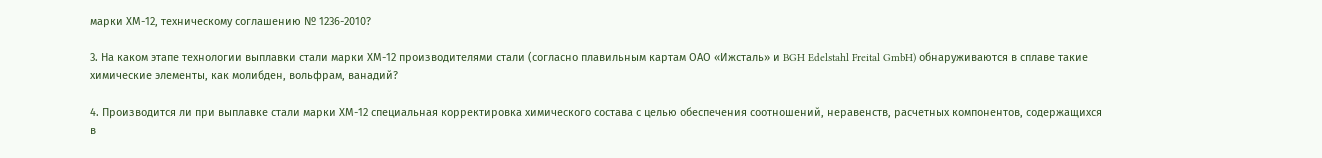марки ХМ-12, техническому соглашению № 1236-2010?

3. На каком этапе технологии выплавки стали марки ХМ-12 производителями стали (согласно плавильным картам ОАО «Ижсталь» и BGH Edelstahl Freital GmbH) обнаруживаются в сплаве такие химические элементы, как молибден, вольфрам, ванадий?

4. Производится ли при выплавке стали марки ХМ-12 специальная корректировка химического состава с целью обеспечения соотношений, неравенств, расчетных компонентов, содержащихся в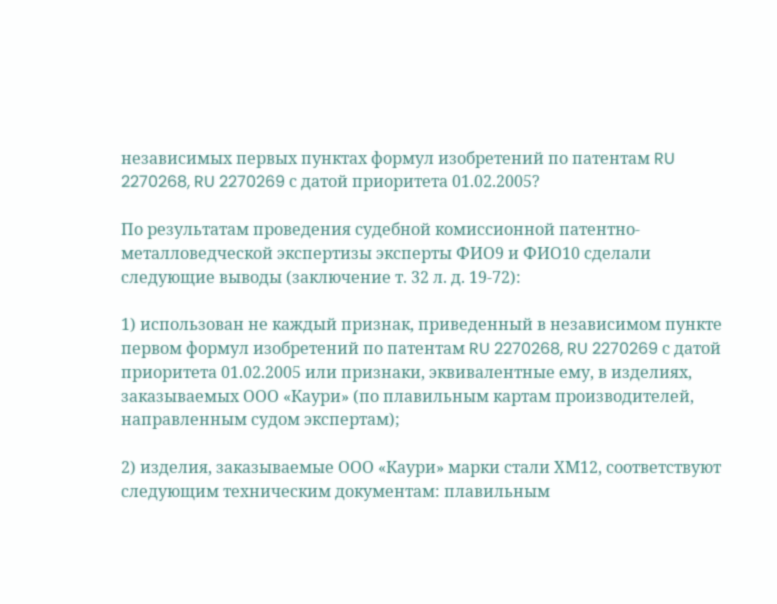независимых первых пунктах формул изобретений по патентам RU 2270268, RU 2270269 с датой приоритета 01.02.2005?

По результатам проведения судебной комиссионной патентно-металловедческой экспертизы эксперты ФИО9 и ФИО10 сделали следующие выводы (заключение т. 32 л. д. 19-72):

1) использован не каждый признак, приведенный в независимом пункте первом формул изобретений по патентам RU 2270268, RU 2270269 с датой приоритета 01.02.2005 или признаки, эквивалентные ему, в изделиях, заказываемых ООО «Каури» (по плавильным картам производителей, направленным судом экспертам);

2) изделия, заказываемые ООО «Каури» марки стали ХМ12, соответствуют следующим техническим документам: плавильным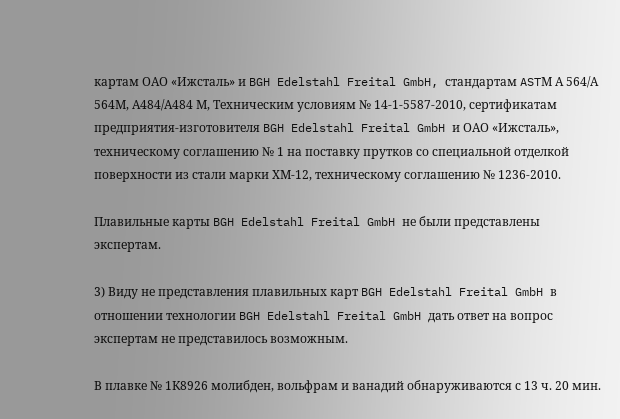картам ОАО «Ижсталь» и BGH Edelstahl Freital GmbH, стандартам ASTМ А 564/А 564М, А484/А484 М, Техническим условиям № 14-1-5587-2010, сертификатам предприятия-изготовителя BGH Edelstahl Freital GmbH и ОАО «Ижсталь», техническому соглашению № 1 на поставку прутков со специальной отделкой поверхности из стали марки ХМ-12, техническому соглашению № 1236-2010.

Плавильные карты BGH Edelstahl Freital GmbH не были представлены экспертам.

3) Виду не представления плавильных карт BGH Edelstahl Freital GmbH в отношении технологии BGH Edelstahl Freital GmbH дать ответ на вопрос экспертам не представилось возможным.

В плавке № 1К8926 молибден, вольфрам и ванадий обнаруживаются с 13 ч. 20 мин.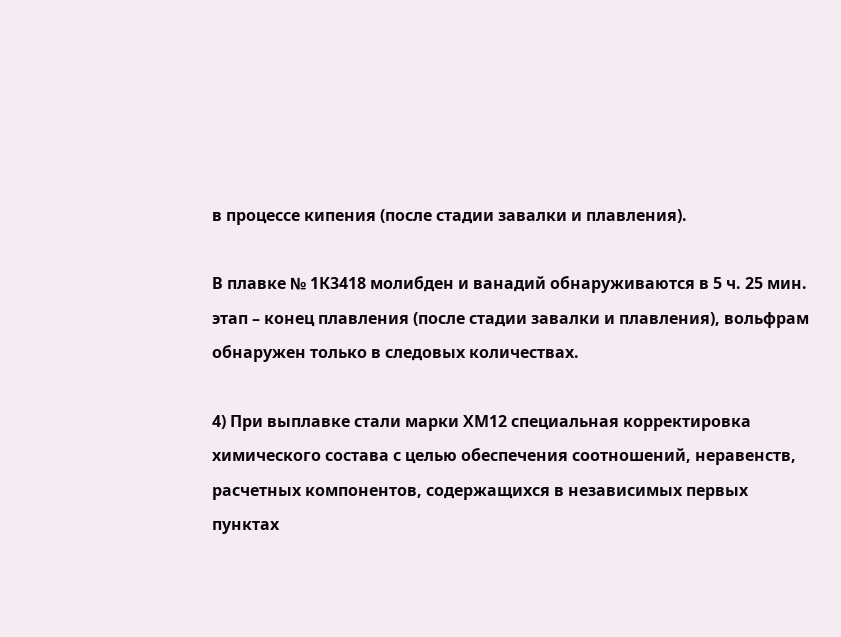в процессе кипения (после стадии завалки и плавления).

В плавке № 1К3418 молибден и ванадий обнаруживаются в 5 ч. 25 мин. этап – конец плавления (после стадии завалки и плавления), вольфрам обнаружен только в следовых количествах.

4) При выплавке стали марки ХМ12 специальная корректировка химического состава с целью обеспечения соотношений, неравенств, расчетных компонентов, содержащихся в независимых первых пунктах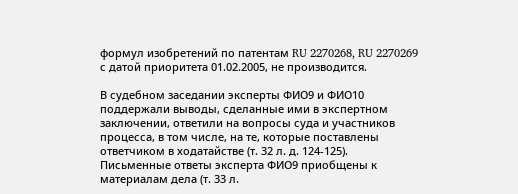формул изобретений по патентам RU 2270268, RU 2270269 с датой приоритета 01.02.2005, не производится.

В судебном заседании эксперты ФИО9 и ФИО10 поддержали выводы, сделанные ими в экспертном заключении, ответили на вопросы суда и участников процесса, в том числе, на те, которые поставлены ответчиком в ходатайстве (т. 32 л. д. 124-125). Письменные ответы эксперта ФИО9 приобщены к материалам дела (т. 33 л.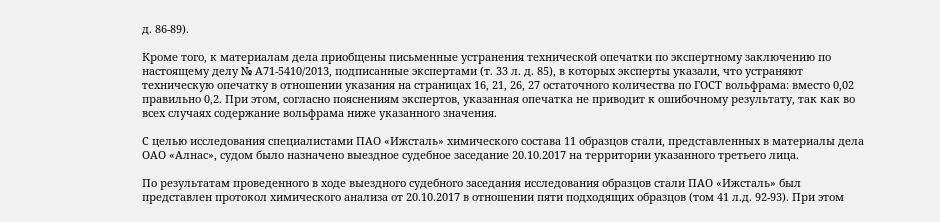д. 86-89).

Кроме того, к материалам дела приобщены письменные устранения технической опечатки по экспертному заключению по настоящему делу № А71-5410/2013, подписанные экспертами (т. 33 л. д. 85), в которых эксперты указали, что устраняют техническую опечатку в отношении указания на страницах 16, 21, 26, 27 остаточного количества по ГОСТ вольфрама: вместо 0,02 правильно 0,2. При этом, согласно пояснениям экспертов, указанная опечатка не приводит к ошибочному результату, так как во всех случаях содержание вольфрама ниже указанного значения.

С целью исследования специалистами ПАО «Ижсталь» химического состава 11 образцов стали, представленных в материалы дела ОАО «Алнас», судом было назначено выездное судебное заседание 20.10.2017 на территории указанного третьего лица.

По результатам проведенного в ходе выездного судебного заседания исследования образцов стали ПАО «Ижсталь» был представлен протокол химического анализа от 20.10.2017 в отношении пяти подходящих образцов (том 41 л.д. 92-93). При этом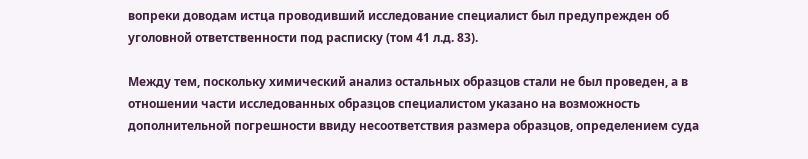вопреки доводам истца проводивший исследование специалист был предупрежден об уголовной ответственности под расписку (том 41 л.д. 83).

Между тем, поскольку химический анализ остальных образцов стали не был проведен, а в отношении части исследованных образцов специалистом указано на возможность дополнительной погрешности ввиду несоответствия размера образцов, определением суда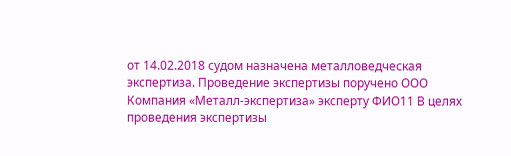от 14.02.2018 судом назначена металловедческая экспертиза. Проведение экспертизы поручено ООО Компания «Металл-экспертиза» эксперту ФИО11 В целях проведения экспертизы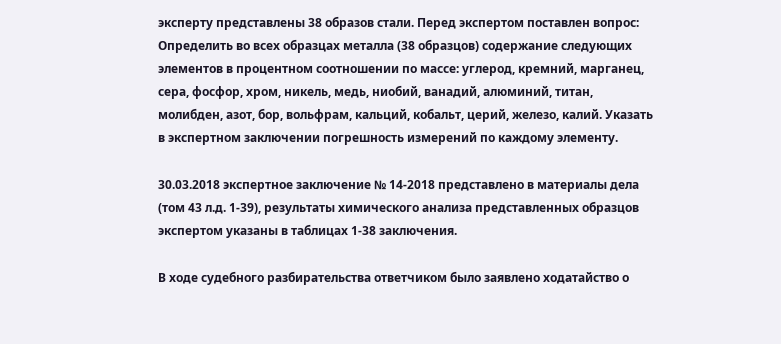эксперту представлены 38 образов стали. Перед экспертом поставлен вопрос: Определить во всех образцах металла (38 образцов) содержание следующих элементов в процентном соотношении по массе: углерод, кремний, марганец, сера, фосфор, хром, никель, медь, ниобий, ванадий, алюминий, титан, молибден, азот, бор, вольфрам, кальций, кобальт, церий, железо, калий. Указать в экспертном заключении погрешность измерений по каждому элементу.

30.03.2018 экспертное заключение № 14-2018 представлено в материалы дела (том 43 л.д. 1-39), результаты химического анализа представленных образцов экспертом указаны в таблицах 1-38 заключения.

В ходе судебного разбирательства ответчиком было заявлено ходатайство о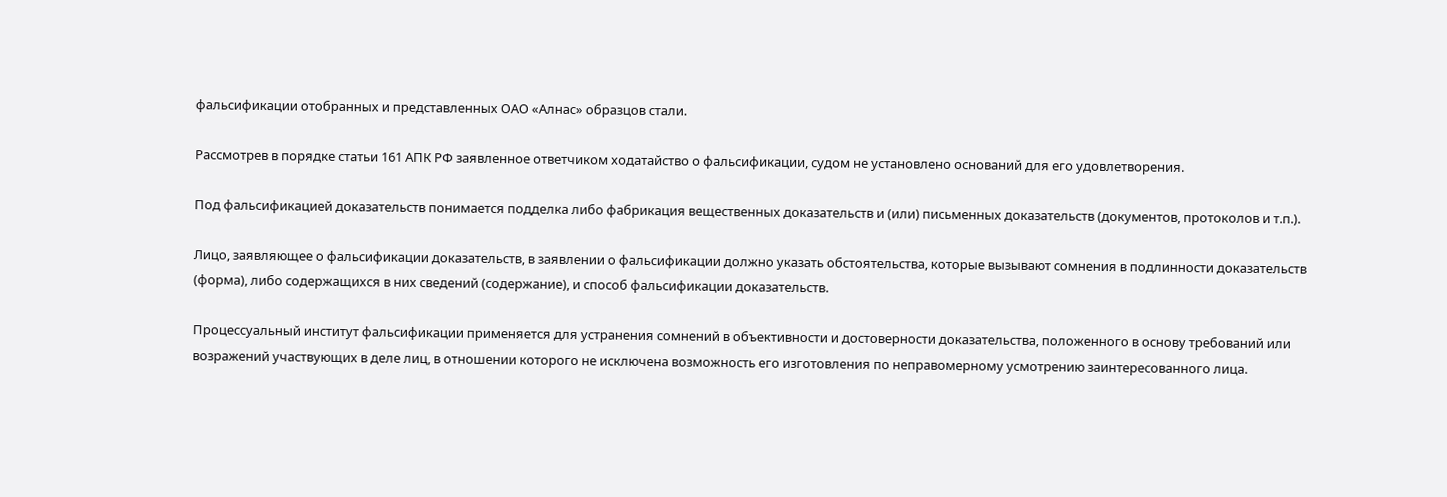фальсификации отобранных и представленных ОАО «Алнас» образцов стали.

Рассмотрев в порядке статьи 161 АПК РФ заявленное ответчиком ходатайство о фальсификации, судом не установлено оснований для его удовлетворения.

Под фальсификацией доказательств понимается подделка либо фабрикация вещественных доказательств и (или) письменных доказательств (документов, протоколов и т.п.).

Лицо, заявляющее о фальсификации доказательств, в заявлении о фальсификации должно указать обстоятельства, которые вызывают сомнения в подлинности доказательств (форма), либо содержащихся в них сведений (содержание), и способ фальсификации доказательств.

Процессуальный институт фальсификации применяется для устранения сомнений в объективности и достоверности доказательства, положенного в основу требований или возражений участвующих в деле лиц, в отношении которого не исключена возможность его изготовления по неправомерному усмотрению заинтересованного лица.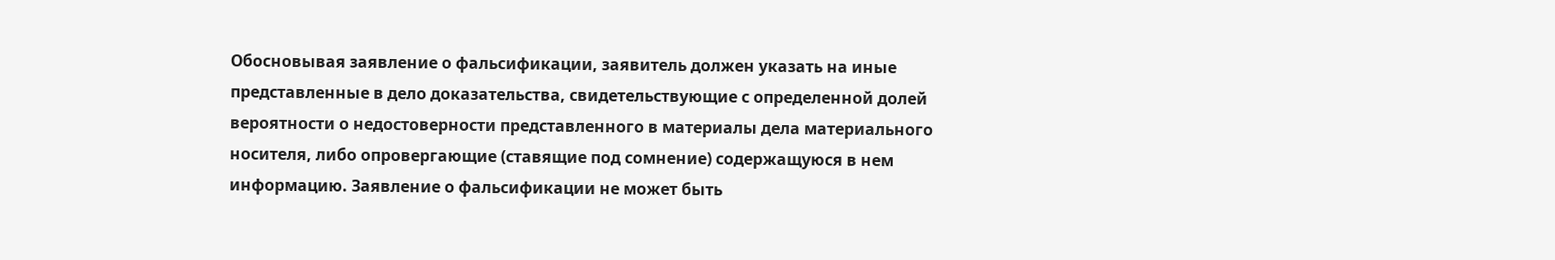Обосновывая заявление о фальсификации, заявитель должен указать на иные представленные в дело доказательства, свидетельствующие с определенной долей вероятности о недостоверности представленного в материалы дела материального носителя, либо опровергающие (ставящие под сомнение) содержащуюся в нем информацию. Заявление о фальсификации не может быть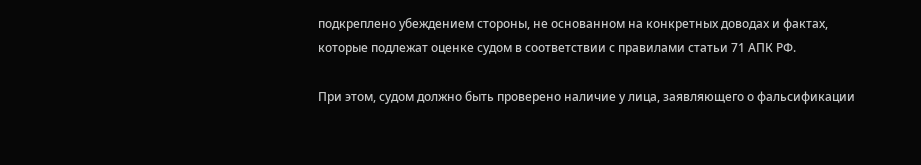подкреплено убеждением стороны, не основанном на конкретных доводах и фактах, которые подлежат оценке судом в соответствии с правилами статьи 71 АПК РФ.

При этом, судом должно быть проверено наличие у лица, заявляющего о фальсификации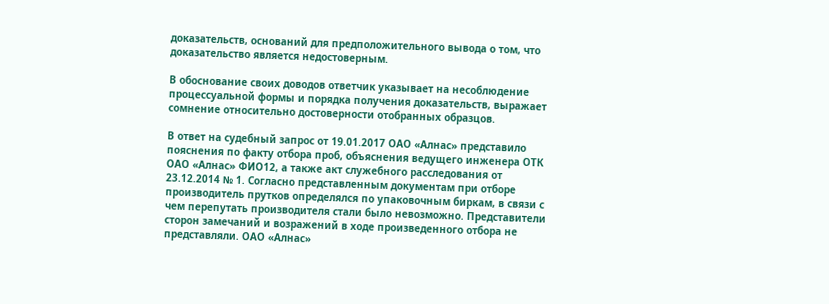доказательств, оснований для предположительного вывода о том, что доказательство является недостоверным.

В обоснование своих доводов ответчик указывает на несоблюдение процессуальной формы и порядка получения доказательств, выражает сомнение относительно достоверности отобранных образцов.

В ответ на судебный запрос от 19.01.2017 ОАО «Алнас» представило пояснения по факту отбора проб, объяснения ведущего инженера ОТК ОАО «Алнас» ФИО12, а также акт служебного расследования от 23.12.2014 № 1. Согласно представленным документам при отборе производитель прутков определялся по упаковочным биркам, в связи с чем перепутать производителя стали было невозможно. Представители сторон замечаний и возражений в ходе произведенного отбора не представляли. ОАО «Алнас»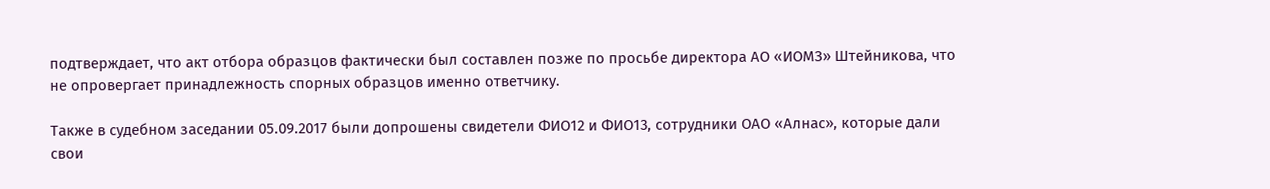подтверждает, что акт отбора образцов фактически был составлен позже по просьбе директора АО «ИОМЗ» Штейникова, что не опровергает принадлежность спорных образцов именно ответчику.

Также в судебном заседании 05.09.2017 были допрошены свидетели ФИО12 и ФИО13, сотрудники ОАО «Алнас», которые дали свои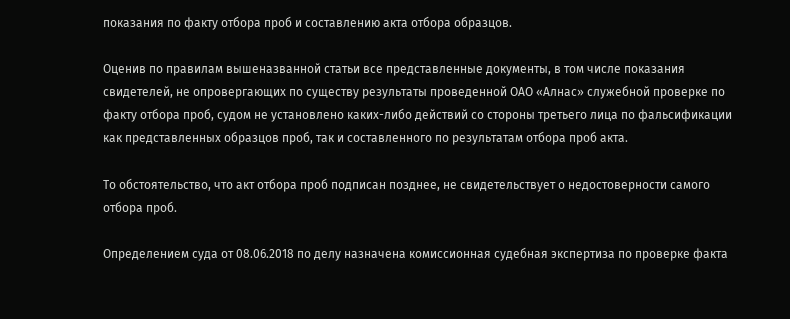показания по факту отбора проб и составлению акта отбора образцов.

Оценив по правилам вышеназванной статьи все представленные документы, в том числе показания свидетелей, не опровергающих по существу результаты проведенной ОАО «Алнас» служебной проверке по факту отбора проб, судом не установлено каких-либо действий со стороны третьего лица по фальсификации как представленных образцов проб, так и составленного по результатам отбора проб акта.

То обстоятельство, что акт отбора проб подписан позднее, не свидетельствует о недостоверности самого отбора проб.

Определением суда от 08.06.2018 по делу назначена комиссионная судебная экспертиза по проверке факта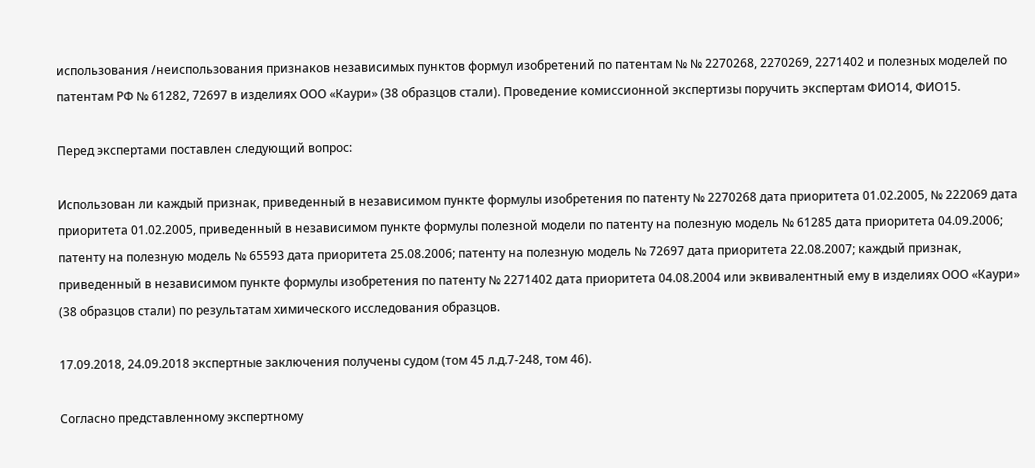использования /неиспользования признаков независимых пунктов формул изобретений по патентам № № 2270268, 2270269, 2271402 и полезных моделей по патентам РФ № 61282, 72697 в изделиях ООО «Каури» (38 образцов стали). Проведение комиссионной экспертизы поручить экспертам ФИО14, ФИО15.

Перед экспертами поставлен следующий вопрос:

Использован ли каждый признак, приведенный в независимом пункте формулы изобретения по патенту № 2270268 дата приоритета 01.02.2005, № 222069 дата приоритета 01.02.2005, приведенный в независимом пункте формулы полезной модели по патенту на полезную модель № 61285 дата приоритета 04.09.2006; патенту на полезную модель № 65593 дата приоритета 25.08.2006; патенту на полезную модель № 72697 дата приоритета 22.08.2007; каждый признак, приведенный в независимом пункте формулы изобретения по патенту № 2271402 дата приоритета 04.08.2004 или эквивалентный ему в изделиях ООО «Каури» (38 образцов стали) по результатам химического исследования образцов.

17.09.2018, 24.09.2018 экспертные заключения получены судом (том 45 л.д.7-248, том 46).

Согласно представленному экспертному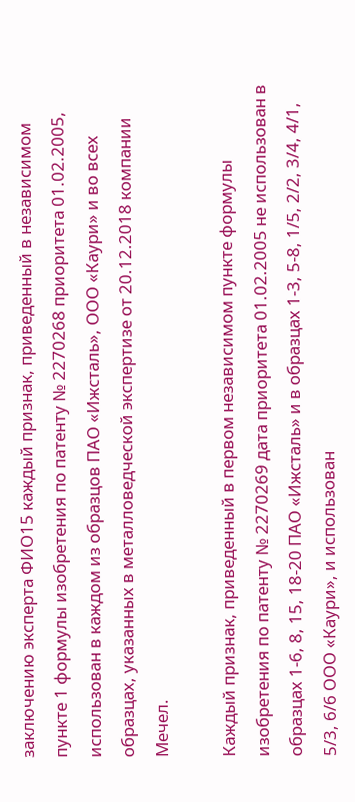заключению эксперта ФИО15 каждый признак, приведенный в независимом пункте 1 формулы изобретения по патенту № 2270268 приоритета 01.02.2005, использован в каждом из образцов ПАО «Ижсталь», ООО «Каури» и во всех образцах, указанных в металловедческой экспертизе от 20.12.2018 компании Мечел.

Каждый признак, приведенный в первом независимом пункте формулы изобретения по патенту № 2270269 дата приоритета 01.02.2005 не использован в образцах 1-6, 8, 15, 18-20 ПАО «Ижсталь» и в образцах 1-3, 5-8, 1/5, 2/2, 3/4, 4/1, 5/3, 6/6 ООО «Каури», и использован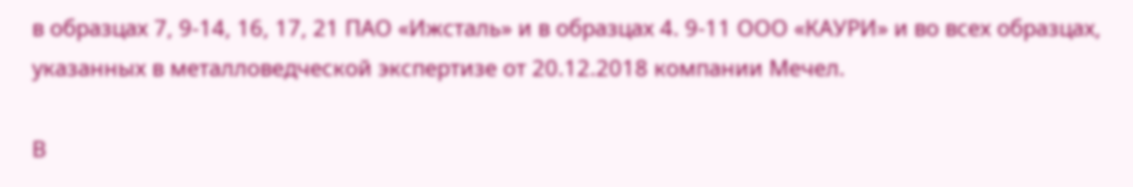в образцах 7, 9-14, 16, 17, 21 ПАО «Ижсталь» и в образцах 4. 9-11 ООО «КАУРИ» и во всех образцах, указанных в металловедческой экспертизе от 20.12.2018 компании Мечел.

В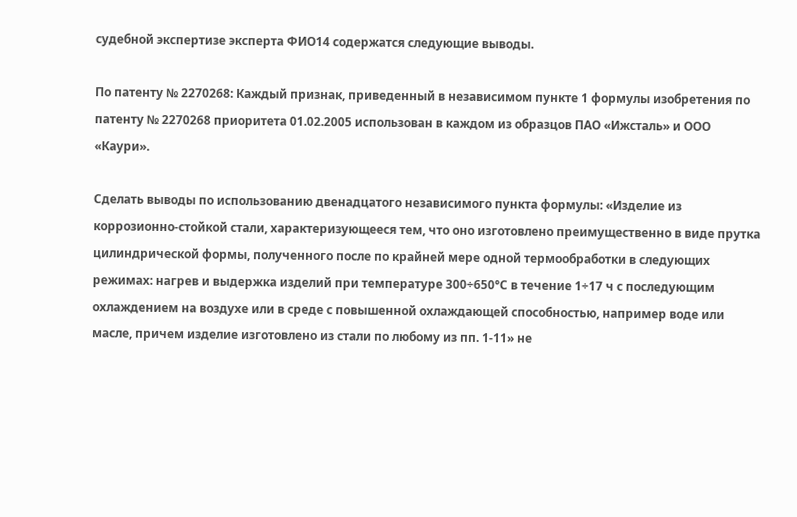судебной экспертизе эксперта ФИО14 содержатся следующие выводы.

По патенту № 2270268: Каждый признак, приведенный в независимом пункте 1 формулы изобретения по патенту № 2270268 приоритета 01.02.2005 использован в каждом из образцов ПАО «Ижсталь» и ООО «Каури».

Сделать выводы по использованию двенадцатого независимого пункта формулы: «Изделие из коррозионно-стойкой стали, характеризующееся тем, что оно изготовлено преимущественно в виде прутка цилиндрической формы, полученного после по крайней мере одной термообработки в следующих режимах: нагрев и выдержка изделий при температуре 300÷650°С в течение 1÷17 ч с последующим охлаждением на воздухе или в среде с повышенной охлаждающей способностью, например воде или масле, причем изделие изготовлено из стали по любому из пп. 1-11» не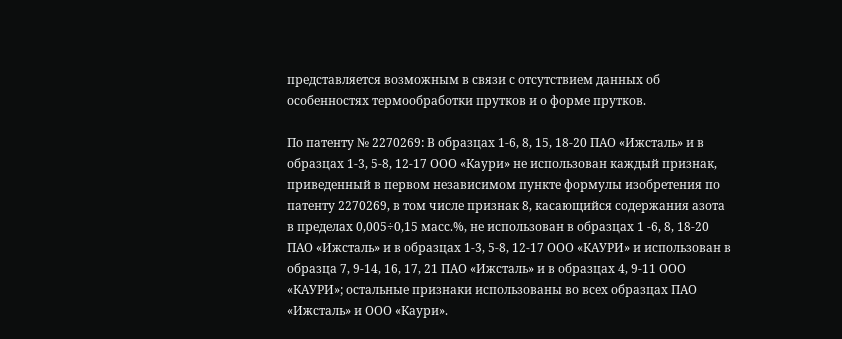представляется возможным в связи с отсутствием данных об особенностях термообработки прутков и о форме прутков.

По патенту № 2270269: В образцах 1-6, 8, 15, 18-20 ПАО «Ижсталь» и в образцах 1-3, 5-8, 12-17 ООО «Каури» не использован каждый признак, приведенный в первом независимом пункте формулы изобретения по патенту 2270269, в том числе признак 8, касающийся содержания азота в пределах 0,005÷0,15 масс.%, не использован в образцах 1 -6, 8, 18-20 ПАО «Ижсталь» и в образцах 1-3, 5-8, 12-17 ООО «КАУРИ» и использован в образца 7, 9-14, 16, 17, 21 ПАО «Ижсталь» и в образцах 4, 9-11 ООО «КАУРИ»; остальные признаки использованы во всех образцах ПАО «Ижсталь» и ООО «Каури».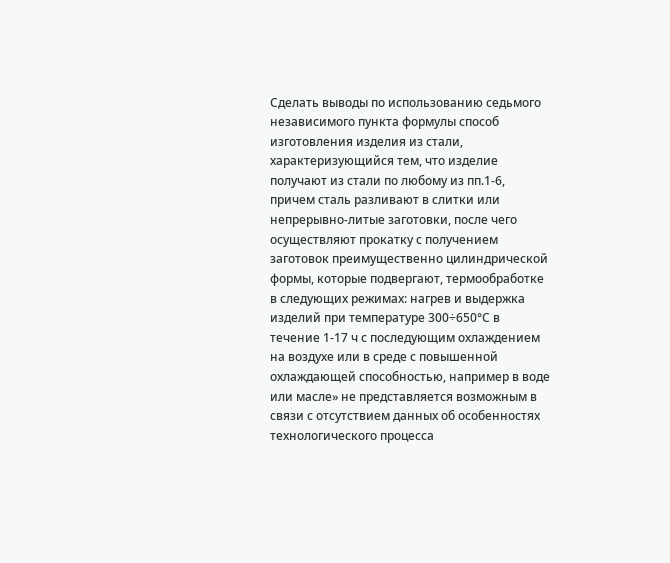Сделать выводы по использованию седьмого независимого пункта формулы способ изготовления изделия из стали, характеризующийся тем, что изделие получают из стали по любому из пп.1-6, причем сталь разливают в слитки или непрерывно-литые заготовки, после чего осуществляют прокатку с получением заготовок преимущественно цилиндрической формы, которые подвергают, термообработке в следующих режимах: нагрев и выдержка изделий при температуре 300÷650°С в течение 1-17 ч с последующим охлаждением на воздухе или в среде с повышенной охлаждающей способностью, например в воде или масле» не представляется возможным в связи с отсутствием данных об особенностях технологического процесса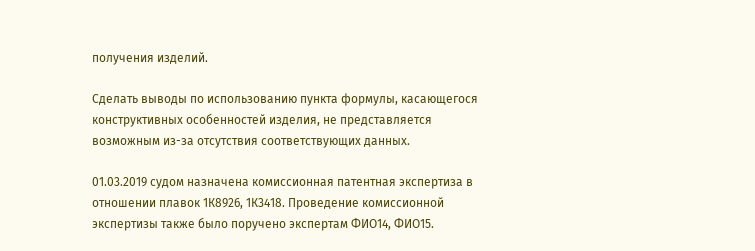получения изделий.

Сделать выводы по использованию пункта формулы, касающегося конструктивных особенностей изделия, не представляется возможным из-за отсутствия соответствующих данных.

01.03.2019 судом назначена комиссионная патентная экспертиза в отношении плавок 1К8926, 1К3418. Проведение комиссионной экспертизы также было поручено экспертам ФИО14, ФИО15.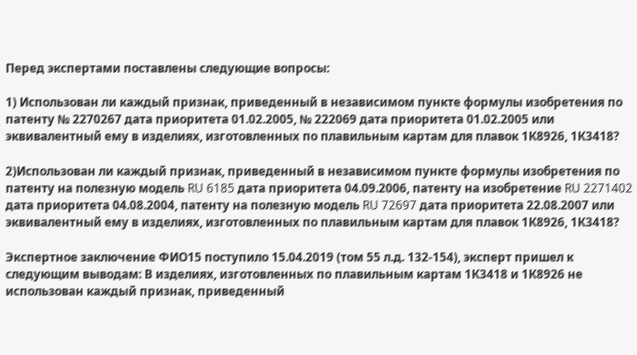Перед экспертами поставлены следующие вопросы:

1) Использован ли каждый признак, приведенный в независимом пункте формулы изобретения по патенту № 2270267 дата приоритета 01.02.2005, № 222069 дата приоритета 01.02.2005 или эквивалентный ему в изделиях, изготовленных по плавильным картам для плавок 1К8926, 1К3418?

2)Использован ли каждый признак, приведенный в независимом пункте формулы изобретения по патенту на полезную модель RU 6185 дата приоритета 04.09.2006, патенту на изобретение RU 2271402 дата приоритета 04.08.2004, патенту на полезную модель RU 72697 дата приоритета 22.08.2007 или эквивалентный ему в изделиях, изготовленных по плавильным картам для плавок 1К8926, 1К3418?

Экспертное заключение ФИО15 поступило 15.04.2019 (том 55 л.д. 132-154), эксперт пришел к следующим выводам: В изделиях, изготовленных по плавильным картам 1К3418 и 1К8926 не использован каждый признак, приведенный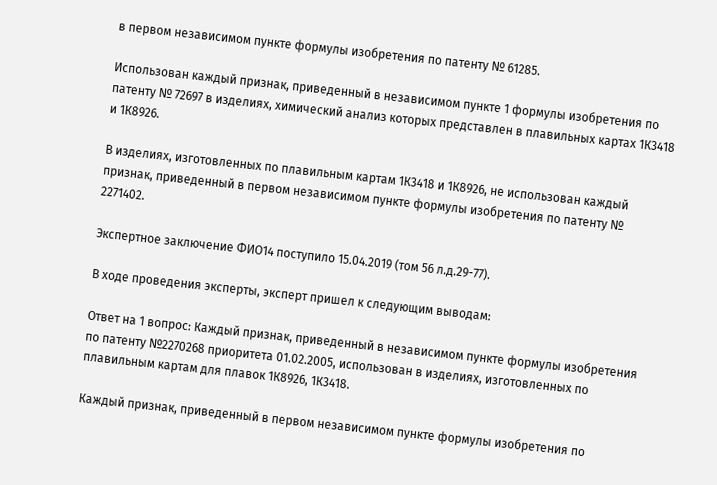в первом независимом пункте формулы изобретения по патенту № 61285.

Использован каждый признак, приведенный в независимом пункте 1 формулы изобретения по патенту № 72697 в изделиях, химический анализ которых представлен в плавильных картах 1К3418 и 1К8926.

В изделиях, изготовленных по плавильным картам 1К3418 и 1К8926, не использован каждый признак, приведенный в первом независимом пункте формулы изобретения по патенту № 2271402.

Экспертное заключение ФИО14 поступило 15.04.2019 (том 56 л.д.29-77).

В ходе проведения эксперты, эксперт пришел к следующим выводам:

Ответ на 1 вопрос: Каждый признак, приведенный в независимом пункте формулы изобретения по патенту №2270268 приоритета 01.02.2005, использован в изделиях, изготовленных по плавильным картам для плавок 1К8926, 1К3418.

Каждый признак, приведенный в первом независимом пункте формулы изобретения по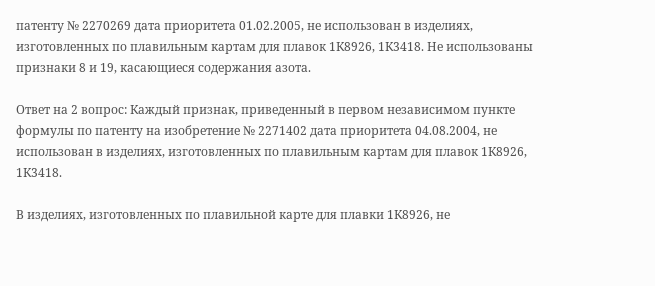патенту № 2270269 дата приоритета 01.02.2005, не использован в изделиях, изготовленных по плавильным картам для плавок 1К8926, 1К3418. Не использованы признаки 8 и 19, касающиеся содержания азота.

Ответ на 2 вопрос: Каждый признак, приведенный в первом независимом пункте формулы по патенту на изобретение № 2271402 дата приоритета 04.08.2004, не использован в изделиях, изготовленных по плавильным картам для плавок 1К8926, 1К3418.

В изделиях, изготовленных по плавильной карте для плавки 1К8926, не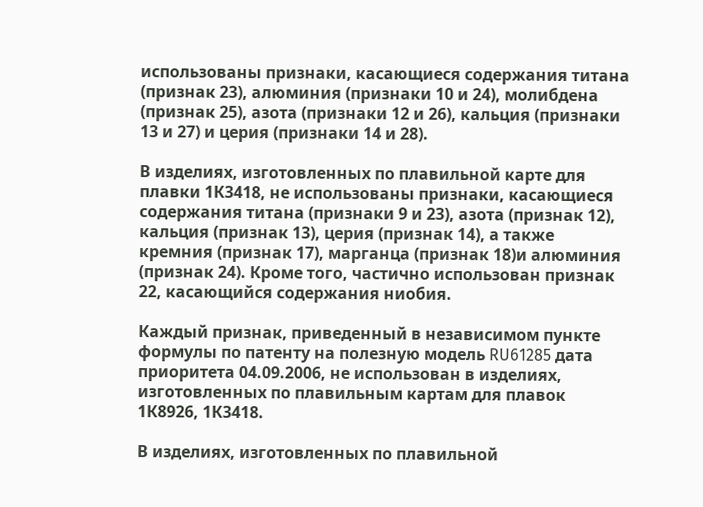использованы признаки, касающиеся содержания титана (признак 23), алюминия (признаки 10 и 24), молибдена (признак 25), азота (признаки 12 и 26), кальция (признаки 13 и 27) и церия (признаки 14 и 28).

В изделиях, изготовленных по плавильной карте для плавки 1К3418, не использованы признаки, касающиеся содержания титана (признаки 9 и 23), азота (признак 12), кальция (признак 13), церия (признак 14), а также кремния (признак 17), марганца (признак 18)и алюминия (признак 24). Кроме того, частично использован признак 22, касающийся содержания ниобия.

Каждый признак, приведенный в независимом пункте формулы по патенту на полезную модель RU61285 дата приоритета 04.09.2006, не использован в изделиях, изготовленных по плавильным картам для плавок 1К8926, 1К3418.

В изделиях, изготовленных по плавильной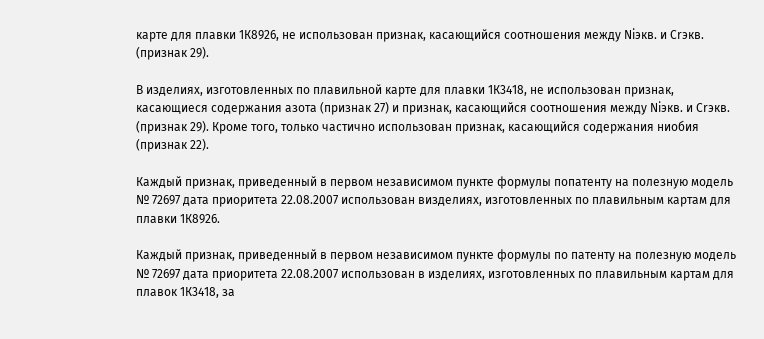карте для плавки 1К8926, не использован признак, касающийся соотношения между Niэкв. и Сrэкв. (признак 29).

В изделиях, изготовленных по плавильной карте для плавки 1К3418, не использован признак, касающиеся содержания азота (признак 27) и признак, касающийся соотношения между Niэкв. и Сrэкв. (признак 29). Кроме того, только частично использован признак, касающийся содержания ниобия (признак 22).

Каждый признак, приведенный в первом независимом пункте формулы попатенту на полезную модель № 72697 дата приоритета 22.08.2007 использован визделиях, изготовленных по плавильным картам для плавки 1К8926.

Каждый признак, приведенный в первом независимом пункте формулы по патенту на полезную модель № 72697 дата приоритета 22.08.2007 использован в изделиях, изготовленных по плавильным картам для плавок 1К3418, за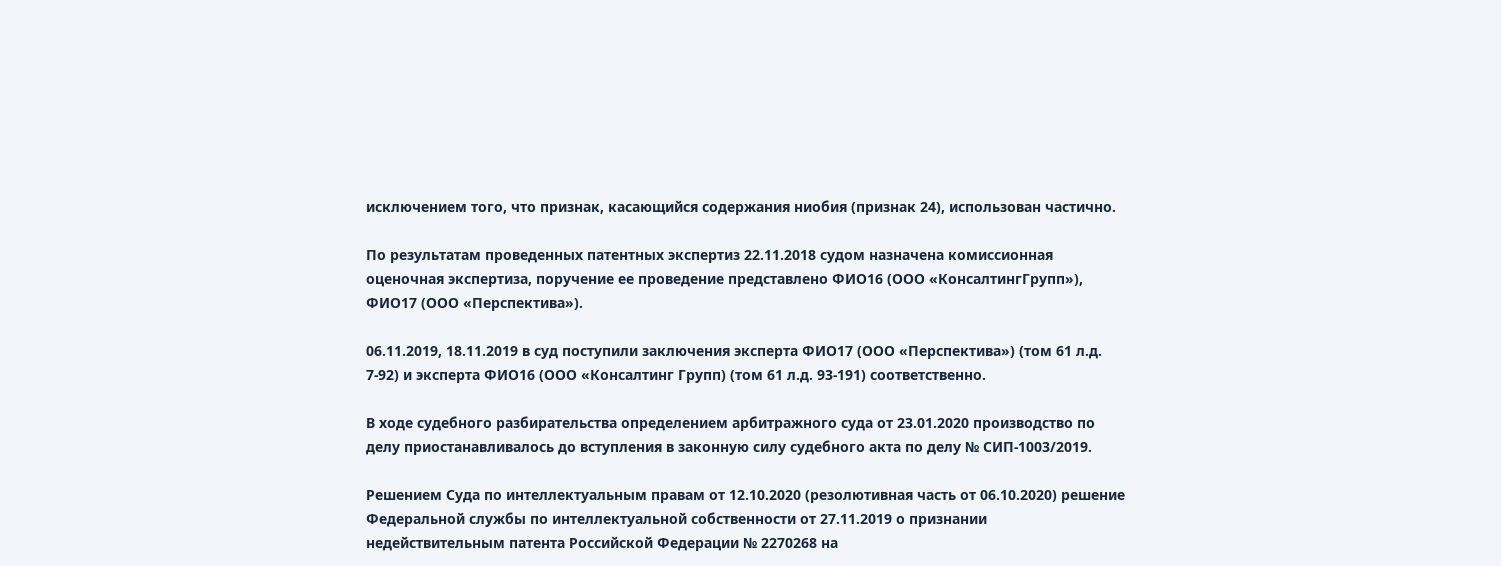исключением того, что признак, касающийся содержания ниобия (признак 24), использован частично.

По результатам проведенных патентных экспертиз 22.11.2018 судом назначена комиссионная оценочная экспертиза, поручение ее проведение представлено ФИО16 (ООО «КонсалтингГрупп»), ФИО17 (ООО «Перспектива»).

06.11.2019, 18.11.2019 в суд поступили заключения эксперта ФИО17 (ООО «Перспектива») (том 61 л.д. 7-92) и эксперта ФИО16 (ООО «Консалтинг Групп) (том 61 л.д. 93-191) соответственно.

В ходе судебного разбирательства определением арбитражного суда от 23.01.2020 производство по делу приостанавливалось до вступления в законную силу судебного акта по делу № СИП-1003/2019.

Решением Суда по интеллектуальным правам от 12.10.2020 (резолютивная часть от 06.10.2020) решение Федеральной службы по интеллектуальной собственности от 27.11.2019 о признании недействительным патента Российской Федерации № 2270268 на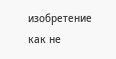изобретение как не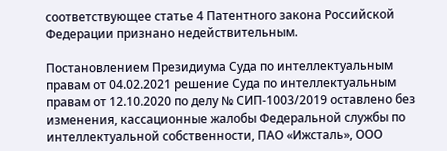соответствующее статье 4 Патентного закона Российской Федерации признано недействительным.

Постановлением Президиума Суда по интеллектуальным правам от 04.02.2021 решение Суда по интеллектуальным правам от 12.10.2020 по делу № СИП-1003/2019 оставлено без изменения, кассационные жалобы Федеральной службы по интеллектуальной собственности, ПАО «Ижсталь», ООО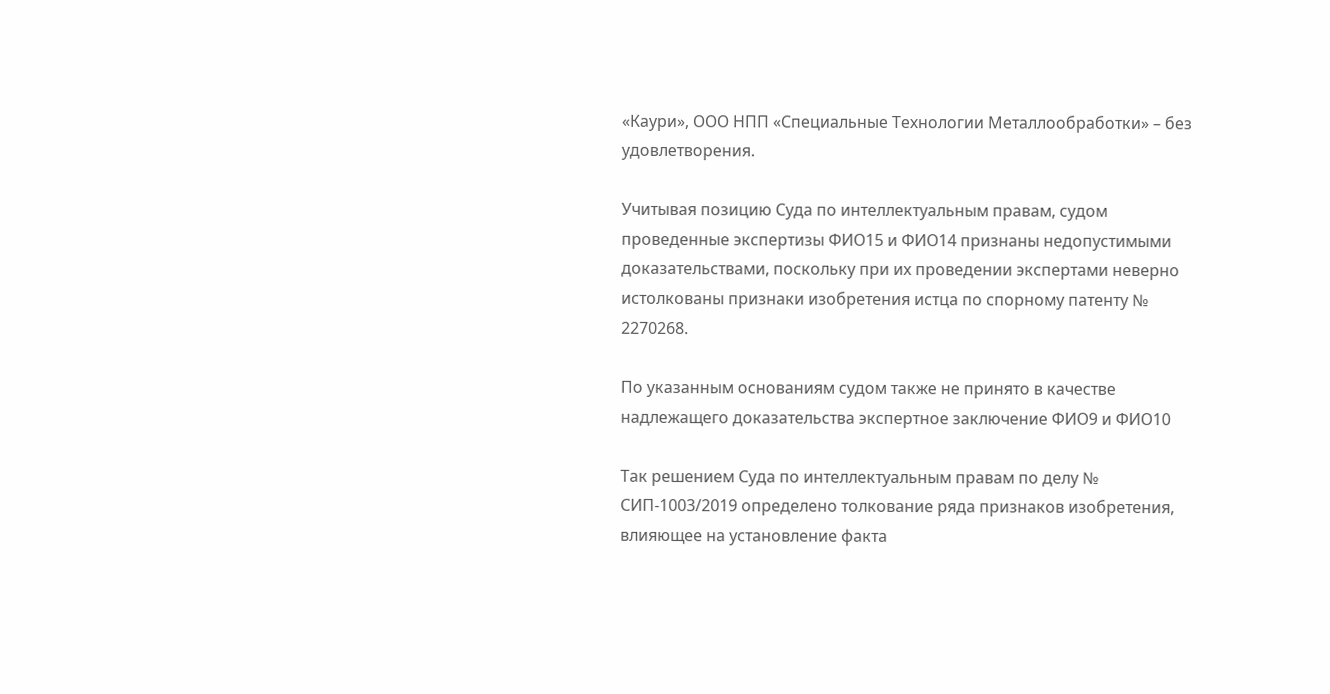«Каури», ООО НПП «Специальные Технологии Металлообработки» – без удовлетворения.

Учитывая позицию Суда по интеллектуальным правам, судом проведенные экспертизы ФИО15 и ФИО14 признаны недопустимыми доказательствами, поскольку при их проведении экспертами неверно истолкованы признаки изобретения истца по спорному патенту № 2270268.

По указанным основаниям судом также не принято в качестве надлежащего доказательства экспертное заключение ФИО9 и ФИО10

Так решением Суда по интеллектуальным правам по делу № СИП-1003/2019 определено толкование ряда признаков изобретения, влияющее на установление факта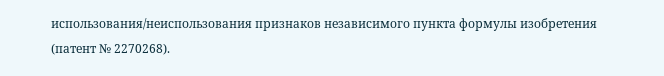использования/неиспользования признаков независимого пункта формулы изобретения (патент № 2270268).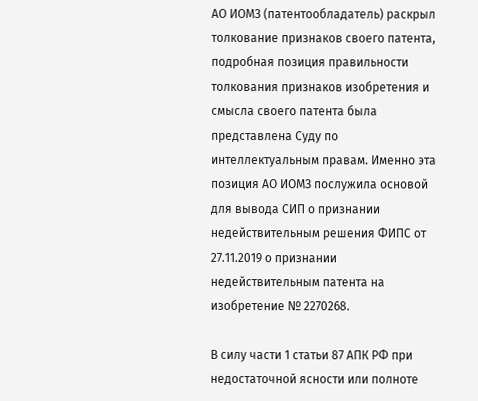АО ИОМЗ (патентообладатель) раскрыл толкование признаков своего патента, подробная позиция правильности толкования признаков изобретения и смысла своего патента была представлена Суду по интеллектуальным правам. Именно эта позиция АО ИОМЗ послужила основой для вывода СИП о признании недействительным решения ФИПС от 27.11.2019 о признании недействительным патента на изобретение № 2270268.

В силу части 1 статьи 87 АПК РФ при недостаточной ясности или полноте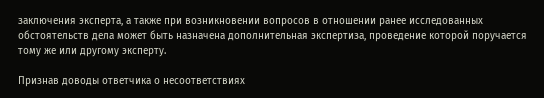заключения эксперта, а также при возникновении вопросов в отношении ранее исследованных обстоятельств дела может быть назначена дополнительная экспертиза, проведение которой поручается тому же или другому эксперту.

Признав доводы ответчика о несоответствиях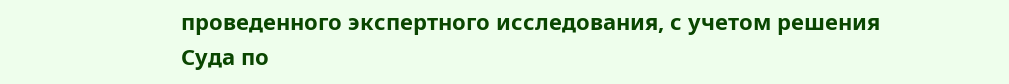проведенного экспертного исследования, с учетом решения Суда по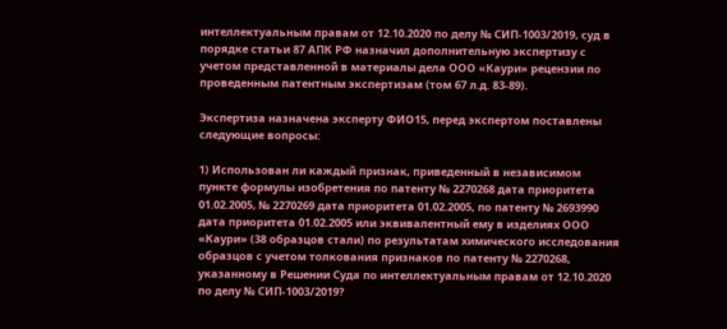интеллектуальным правам от 12.10.2020 по делу № СИП-1003/2019, суд в порядке статьи 87 АПК РФ назначил дополнительную экспертизу с учетом представленной в материалы дела ООО «Каури» рецензии по проведенным патентным экспертизам (том 67 л.д. 83-89).

Экспертиза назначена эксперту ФИО15, перед экспертом поставлены следующие вопросы:

1) Использован ли каждый признак, приведенный в независимом пункте формулы изобретения по патенту № 2270268 дата приоритета 01.02.2005, № 2270269 дата приоритета 01.02.2005, по патенту № 2693990 дата приоритета 01.02.2005 или эквивалентный ему в изделиях ООО «Каури» (38 образцов стали) по результатам химического исследования образцов с учетом толкования признаков по патенту № 2270268, указанному в Решении Суда по интеллектуальным правам от 12.10.2020 по делу № СИП-1003/2019?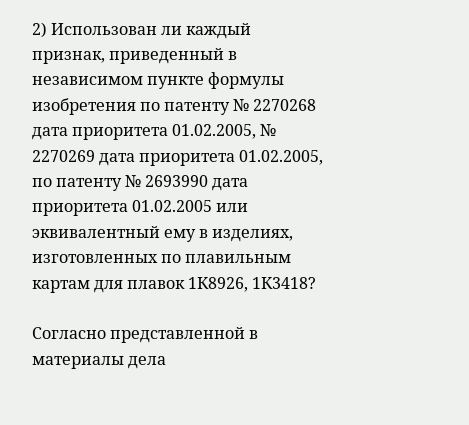2) Использован ли каждый признак, приведенный в независимом пункте формулы изобретения по патенту № 2270268 дата приоритета 01.02.2005, № 2270269 дата приоритета 01.02.2005, по патенту № 2693990 дата приоритета 01.02.2005 или эквивалентный ему в изделиях, изготовленных по плавильным картам для плавок 1К8926, 1К3418?

Согласно представленной в материалы дела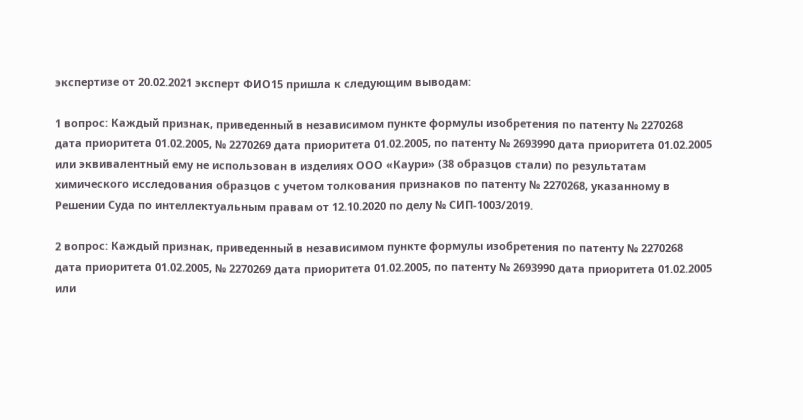экспертизе от 20.02.2021 эксперт ФИО15 пришла к следующим выводам:

1 вопрос: Каждый признак, приведенный в независимом пункте формулы изобретения по патенту № 2270268 дата приоритета 01.02.2005, № 2270269 дата приоритета 01.02.2005, по патенту № 2693990 дата приоритета 01.02.2005 или эквивалентный ему не использован в изделиях ООО «Каури» (38 образцов стали) по результатам химического исследования образцов с учетом толкования признаков по патенту № 2270268, указанному в Решении Суда по интеллектуальным правам от 12.10.2020 по делу № СИП-1003/2019.

2 вопрос: Каждый признак, приведенный в независимом пункте формулы изобретения по патенту № 2270268 дата приоритета 01.02.2005, № 2270269 дата приоритета 01.02.2005, по патенту № 2693990 дата приоритета 01.02.2005 или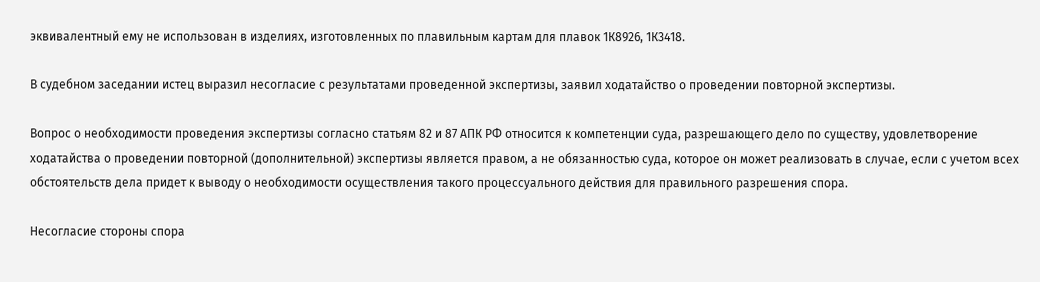эквивалентный ему не использован в изделиях, изготовленных по плавильным картам для плавок 1К8926, 1К3418.

В судебном заседании истец выразил несогласие с результатами проведенной экспертизы, заявил ходатайство о проведении повторной экспертизы.

Вопрос о необходимости проведения экспертизы согласно статьям 82 и 87 АПК РФ относится к компетенции суда, разрешающего дело по существу, удовлетворение ходатайства о проведении повторной (дополнительной) экспертизы является правом, а не обязанностью суда, которое он может реализовать в случае, если с учетом всех обстоятельств дела придет к выводу о необходимости осуществления такого процессуального действия для правильного разрешения спора.

Несогласие стороны спора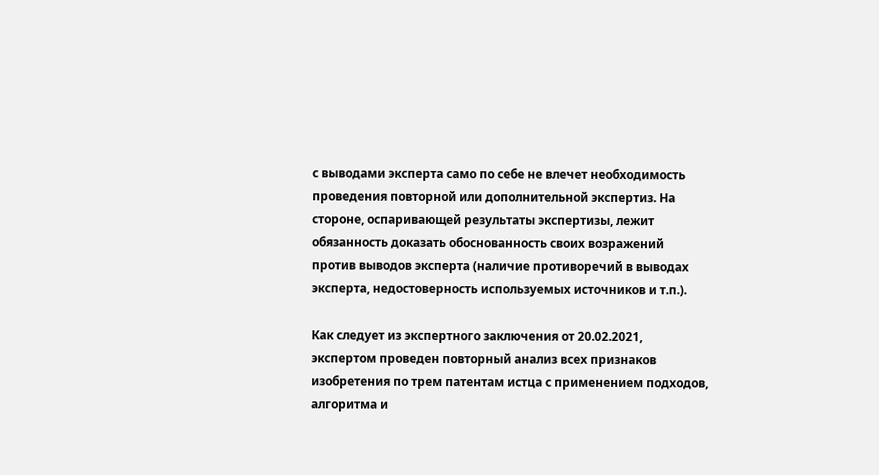с выводами эксперта само по себе не влечет необходимость проведения повторной или дополнительной экспертиз. На стороне, оспаривающей результаты экспертизы, лежит обязанность доказать обоснованность своих возражений против выводов эксперта (наличие противоречий в выводах эксперта, недостоверность используемых источников и т.п.).

Как следует из экспертного заключения от 20.02.2021, экспертом проведен повторный анализ всех признаков изобретения по трем патентам истца с применением подходов, алгоритма и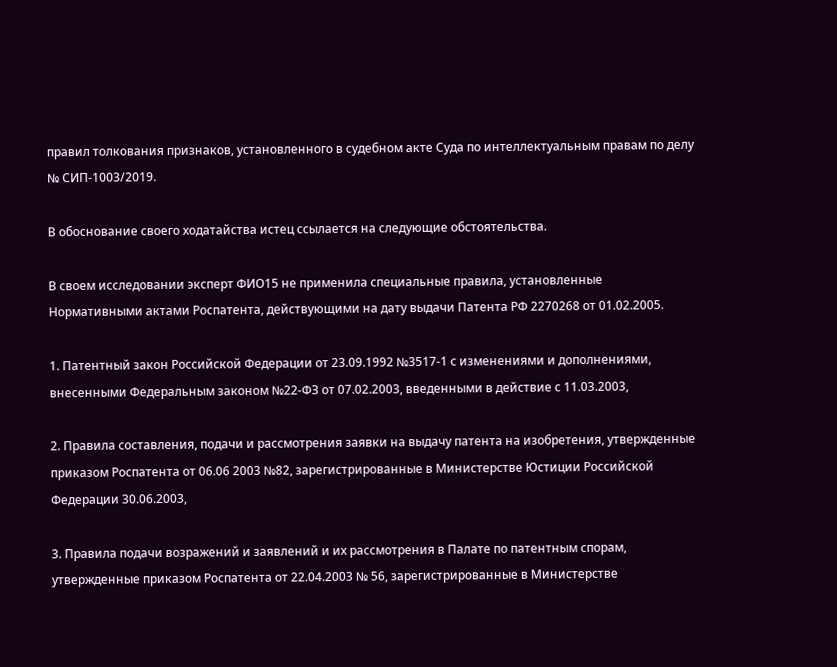правил толкования признаков, установленного в судебном акте Суда по интеллектуальным правам по делу № СИП-1003/2019.

В обоснование своего ходатайства истец ссылается на следующие обстоятельства.

В своем исследовании эксперт ФИО15 не применила специальные правила, установленные Нормативными актами Роспатента, действующими на дату выдачи Патента РФ 2270268 от 01.02.2005.

1. Патентный закон Российской Федерации от 23.09.1992 №3517-1 с изменениями и дополнениями, внесенными Федеральным законом №22-ФЗ от 07.02.2003, введенными в действие с 11.03.2003,

2. Правила составления, подачи и рассмотрения заявки на выдачу патента на изобретения, утвержденные приказом Роспатента от 06.06 2003 №82, зарегистрированные в Министерстве Юстиции Российской Федерации 30.06.2003,

3. Правила подачи возражений и заявлений и их рассмотрения в Палате по патентным спорам, утвержденные приказом Роспатента от 22.04.2003 № 56, зарегистрированные в Министерстве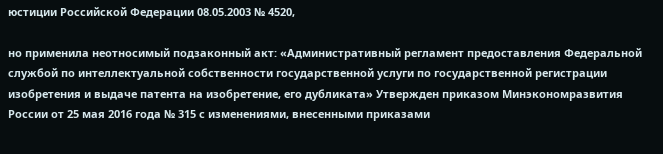юстиции Российской Федерации 08.05.2003 № 4520,

но применила неотносимый подзаконный акт: «Административный регламент предоставления Федеральной службой по интеллектуальной собственности государственной услуги по государственной регистрации изобретения и выдаче патента на изобретение, его дубликата» Утвержден приказом Минэкономразвития России от 25 мая 2016 года № 315 с изменениями, внесенными приказами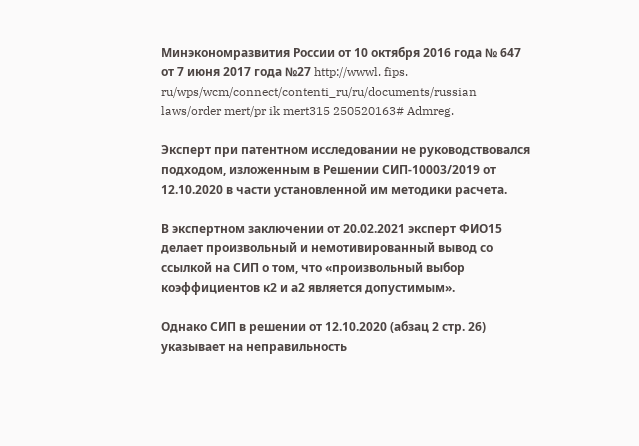Минэкономразвития России от 10 октября 2016 года № 647 от 7 июня 2017 года №27 http://wwwl. fips. ru/wps/wcm/connect/contenti_ru/ru/documents/russian laws/order mert/pr ik mert315 250520163# Admreg.

Эксперт при патентном исследовании не руководствовался подходом, изложенным в Решении СИП-10003/2019 от 12.10.2020 в части установленной им методики расчета.

В экспертном заключении от 20.02.2021 эксперт ФИО15 делает произвольный и немотивированный вывод со ссылкой на СИП о том, что «произвольный выбор коэффициентов к2 и а2 является допустимым».

Однако СИП в решении от 12.10.2020 (абзац 2 стр. 26) указывает на неправильность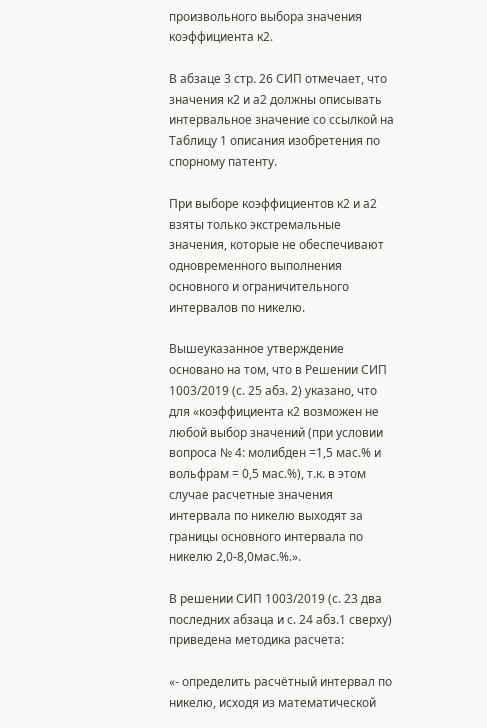произвольного выбора значения коэффициента к2.

В абзаце 3 стр. 26 СИП отмечает, что значения к2 и а2 должны описывать интервальное значение со ссылкой на Таблицу 1 описания изобретения по спорному патенту.

При выборе коэффициентов к2 и а2 взяты только экстремальные значения, которые не обеспечивают одновременного выполнения основного и ограничительного интервалов по никелю.

Вышеуказанное утверждение основано на том, что в Решении СИП 1003/2019 (с. 25 абз. 2) указано, что для «коэффициента к2 возможен не любой выбор значений (при условии вопроса № 4: молибден =1,5 мас.% и вольфрам = 0,5 мас.%), т.к. в этом случае расчетные значения интервала по никелю выходят за границы основного интервала по никелю 2,0-8,0мас.%.».

В решении СИП 1003/2019 (с. 23 два последних абзаца и с. 24 абз.1 сверху) приведена методика расчета:

«- определить расчётный интервал по никелю, исходя из математической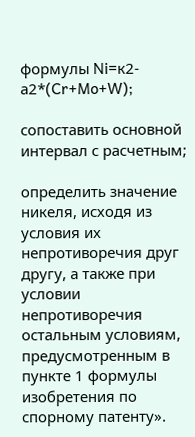формулы Ni=к2-а2*(Cr+Mo+W);

сопоставить основной интервал с расчетным;

определить значение никеля, исходя из условия их непротиворечия друг другу, а также при условии непротиворечия остальным условиям, предусмотренным в пункте 1 формулы изобретения по спорному патенту».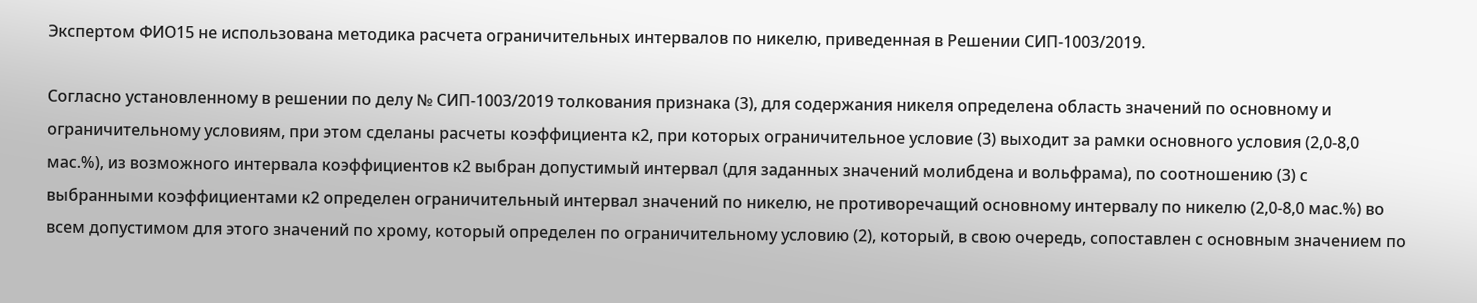Экспертом ФИО15 не использована методика расчета ограничительных интервалов по никелю, приведенная в Решении СИП-1003/2019.

Согласно установленному в решении по делу № СИП-1003/2019 толкования признака (3), для содержания никеля определена область значений по основному и ограничительному условиям, при этом сделаны расчеты коэффициента к2, при которых ограничительное условие (3) выходит за рамки основного условия (2,0-8,0 мас.%), из возможного интервала коэффициентов к2 выбран допустимый интервал (для заданных значений молибдена и вольфрама), по соотношению (3) с выбранными коэффициентами к2 определен ограничительный интервал значений по никелю, не противоречащий основному интервалу по никелю (2,0-8,0 мас.%) во всем допустимом для этого значений по хрому, который определен по ограничительному условию (2), который, в свою очередь, сопоставлен с основным значением по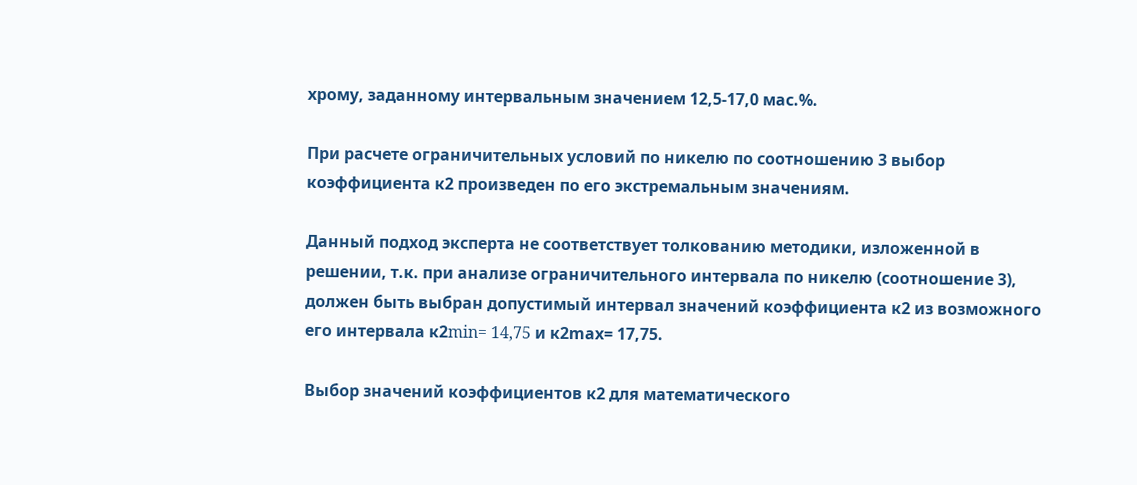хрому, заданному интервальным значением 12,5-17,0 мас.%.

При расчете ограничительных условий по никелю по соотношению 3 выбор коэффициента к2 произведен по его экстремальным значениям.

Данный подход эксперта не соответствует толкованию методики, изложенной в решении, т.к. при анализе ограничительного интервала по никелю (соотношение 3), должен быть выбран допустимый интервал значений коэффициента к2 из возможного его интервала к2min= 14,75 и к2maх= 17,75.

Выбор значений коэффициентов к2 для математического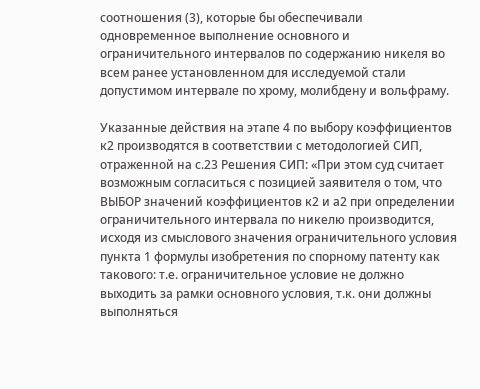соотношения (3), которые бы обеспечивали одновременное выполнение основного и ограничительного интервалов по содержанию никеля во всем ранее установленном для исследуемой стали допустимом интервале по хрому, молибдену и вольфраму.

Указанные действия на этапе 4 по выбору коэффициентов к2 производятся в соответствии с методологией СИП, отраженной на с.23 Решения СИП: «При этом суд считает возможным согласиться с позицией заявителя о том, что ВЫБОР значений коэффициентов к2 и а2 при определении ограничительного интервала по никелю производится, исходя из смыслового значения ограничительного условия пункта 1 формулы изобретения по спорному патенту как такового: т.е. ограничительное условие не должно выходить за рамки основного условия, т.к. они должны выполняться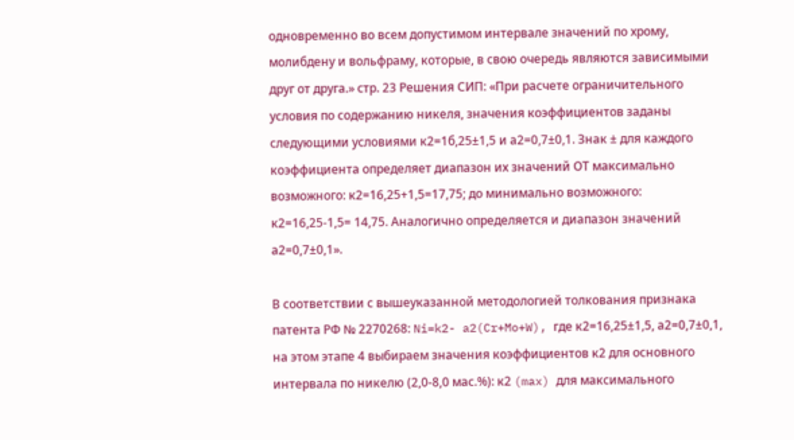одновременно во всем допустимом интервале значений по хрому, молибдену и вольфраму, которые, в свою очередь являются зависимыми друг от друга.» стр. 23 Решения СИП: «При расчете ограничительного условия по содержанию никеля, значения коэффициентов заданы следующими условиями к2=1б,25±1,5 и а2=0,7±0,1. Знак ± для каждого коэффициента определяет диапазон их значений ОТ максимально возможного: к2=16,25+1,5=17,75; до минимально возможного: к2=16,25-1,5= 14,75. Аналогично определяется и диапазон значений а2=0,7±0,1».

В соответствии с вышеуказанной методологией толкования признака патента РФ № 2270268: Ni=k2- a2(Cr+Mo+W), где к2=16,25±1,5, а2=0,7±0,1, на этом этапе 4 выбираем значения коэффициентов к2 для основного интервала по никелю (2,0-8,0 мас.%): к2 (max) для максимального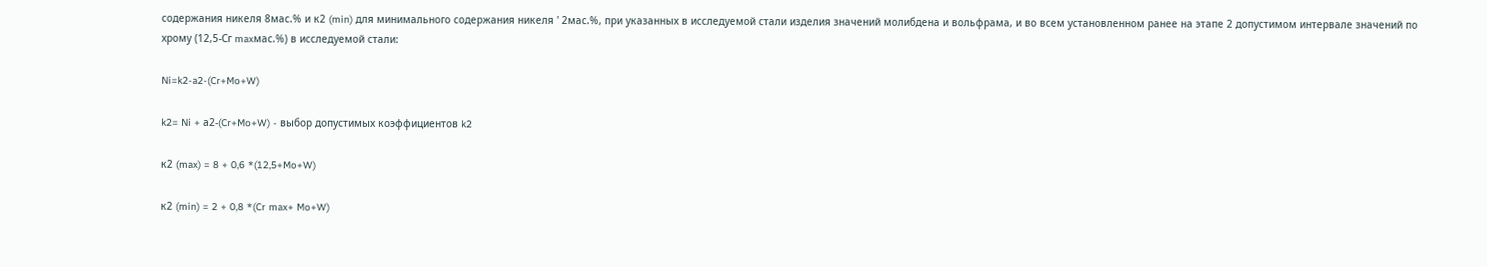содержания никеля 8мас.% и к2 (min) для минимального содержания никеля ' 2мас.%, при указанных в исследуемой стали изделия значений молибдена и вольфрама, и во всем установленном ранее на этапе 2 допустимом интервале значений по хрому (12,5-Сг maxмас.%) в исследуемой стали:

Ni=k2-a2-(Cr+Mo+W)

k2= Ni + а2-(Cr+Mo+W) - выбор допустимых коэффициентов k2

к2 (max) = 8 + 0,6 *(12,5+Mo+W)

к2 (min) = 2 + 0,8 *(Cr max+ Mo+W)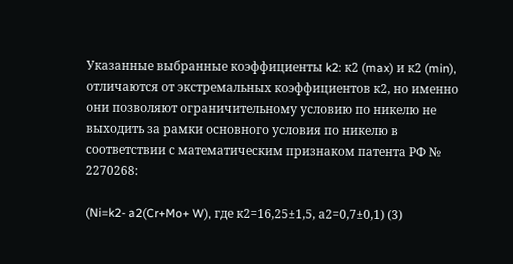Указанные выбранные коэффициенты k2: к2 (max) и к2 (min), отличаются от экстремальных коэффициентов к2, но именно они позволяют ограничительному условию по никелю не выходить за рамки основного условия по никелю в соответствии с математическим признаком патента РФ № 2270268:

(Ni=k2- a2(Cr+Mo+ W), где к2=16,25±1,5, а2=0,7±0,1) (3)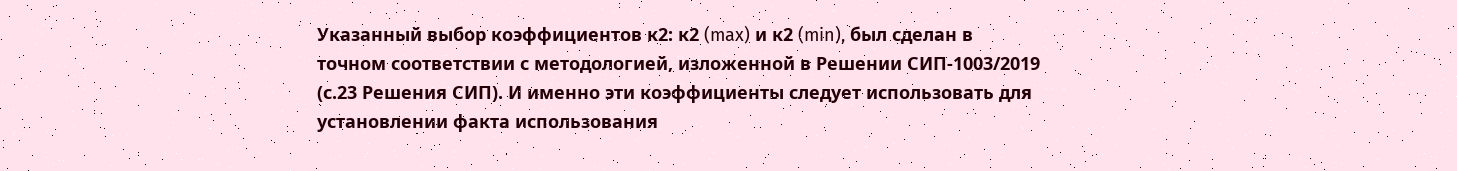Указанный выбор коэффициентов к2: к2 (max) и к2 (min), был сделан в точном соответствии с методологией, изложенной в Решении СИП-1003/2019 (с.23 Решения СИП). И именно эти коэффициенты следует использовать для установлении факта использования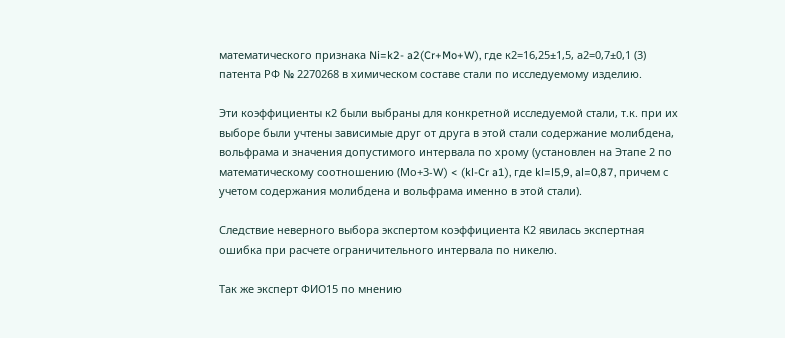математического признака Ni=k2- a2(Cr+Mo+W), где к2=16,25±1,5, а2=0,7±0,1 (3) патента РФ № 2270268 в химическом составе стали по исследуемому изделию.

Эти коэффициенты к2 были выбраны для конкретной исследуемой стали, т.к. при их выборе были учтены зависимые друг от друга в этой стали содержание молибдена, вольфрама и значения допустимого интервала по хрому (установлен на Этапе 2 по математическому соотношению (Мо+3-W) < (kl-Cr a1), где kl=l5,9, al=0,87, причем с учетом содержания молибдена и вольфрама именно в этой стали).

Следствие неверного выбора экспертом коэффициента К2 явилась экспертная ошибка при расчете ограничительного интервала по никелю.

Так же эксперт ФИО15 по мнению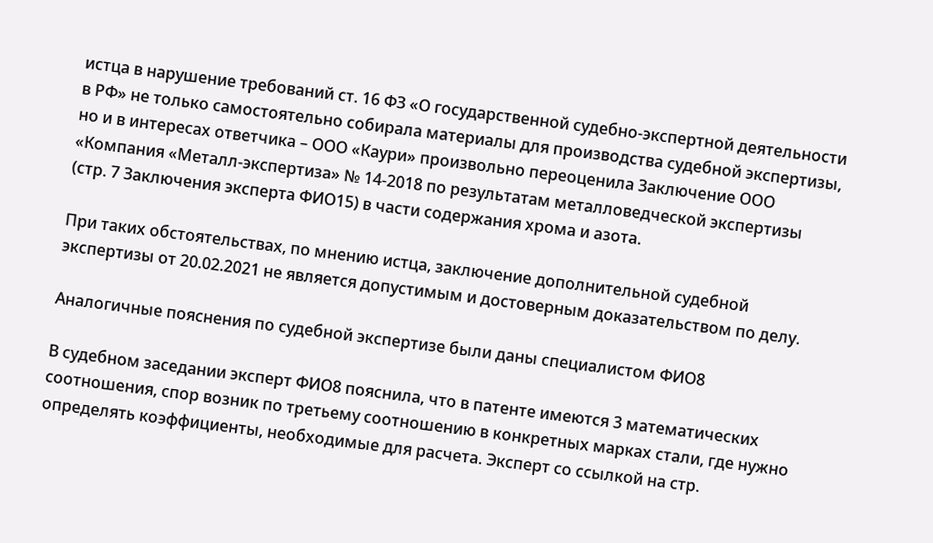истца в нарушение требований ст. 16 ФЗ «О государственной судебно-экспертной деятельности в РФ» не только самостоятельно собирала материалы для производства судебной экспертизы, но и в интересах ответчика – ООО «Каури» произвольно переоценила Заключение ООО «Компания «Металл-экспертиза» № 14-2018 по результатам металловедческой экспертизы (стр. 7 Заключения эксперта ФИО15) в части содержания хрома и азота.

При таких обстоятельствах, по мнению истца, заключение дополнительной судебной экспертизы от 20.02.2021 не является допустимым и достоверным доказательством по делу.

Аналогичные пояснения по судебной экспертизе были даны специалистом ФИО8

В судебном заседании эксперт ФИО8 пояснила, что в патенте имеются 3 математических соотношения, спор возник по третьему соотношению в конкретных марках стали, где нужно определять коэффициенты, необходимые для расчета. Эксперт со ссылкой на стр.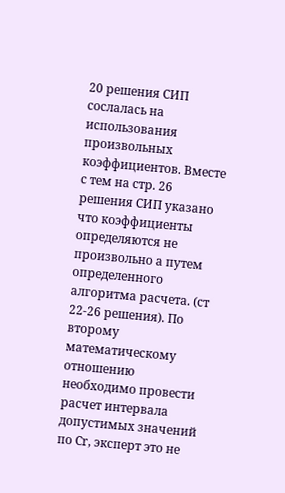20 решения СИП сослалась на использования произвольных коэффициентов. Вместе с тем на стр. 26 решения СИП указано что коэффициенты определяются не произвольно а путем определенного алгоритма расчета. (ст 22-26 решения). По второму математическому отношению необходимо провести расчет интервала допустимых значений по Cr, эксперт это не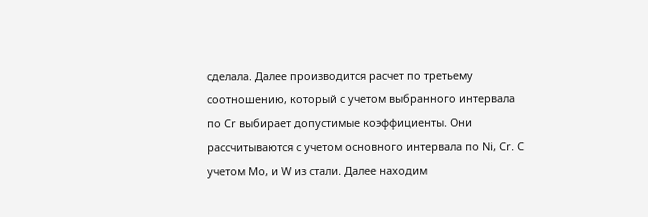сделала. Далее производится расчет по третьему соотношению, который с учетом выбранного интервала по Cr выбирает допустимые коэффициенты. Они рассчитываются с учетом основного интервала по Ni, Cr. С учетом Mo, и W из стали. Далее находим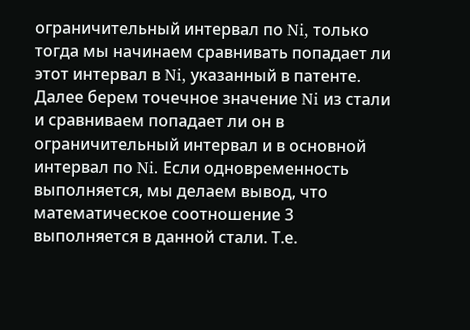ограничительный интервал по Ni, только тогда мы начинаем сравнивать попадает ли этот интервал в Ni, указанный в патенте. Далее берем точечное значение Ni из стали и сравниваем попадает ли он в ограничительный интервал и в основной интервал по Ni. Если одновременность выполняется, мы делаем вывод, что математическое соотношение 3 выполняется в данной стали. Т.е.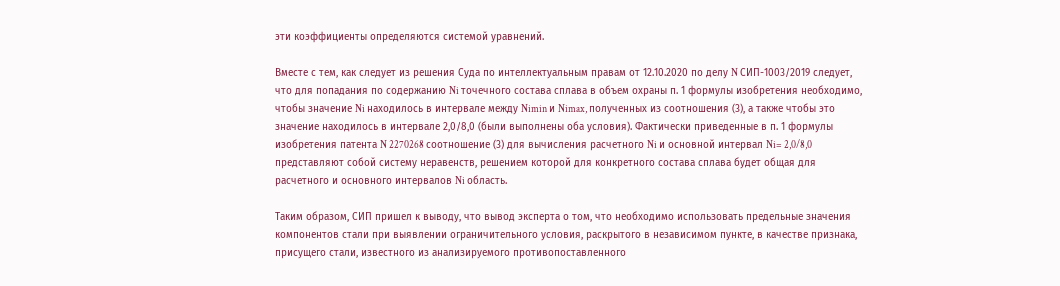эти коэффициенты определяются системой уравнений.

Вместе с тем, как следует из решения Суда по интеллектуальным правам от 12.10.2020 по делу N СИП-1003/2019 следует, что для попадания по содержанию Ni точечного состава сплава в объем охраны п. 1 формулы изобретения необходимо, чтобы значение Ni находилось в интервале между Nimin и Nimax, полученных из соотношения (3), а также чтобы это значение находилось в интервале 2,0/8,0 (были выполнены оба условия). Фактически приведенные в п. 1 формулы изобретения патента N 2270268 соотношение (3) для вычисления расчетного Ni и основной интервал Ni= 2,0/8,0 представляют собой систему неравенств, решением которой для конкретного состава сплава будет общая для расчетного и основного интервалов Ni область.

Таким образом, СИП пришел к выводу, что вывод эксперта о том, что необходимо использовать предельные значения компонентов стали при выявлении ограничительного условия, раскрытого в независимом пункте, в качестве признака, присущего стали, известного из анализируемого противопоставленного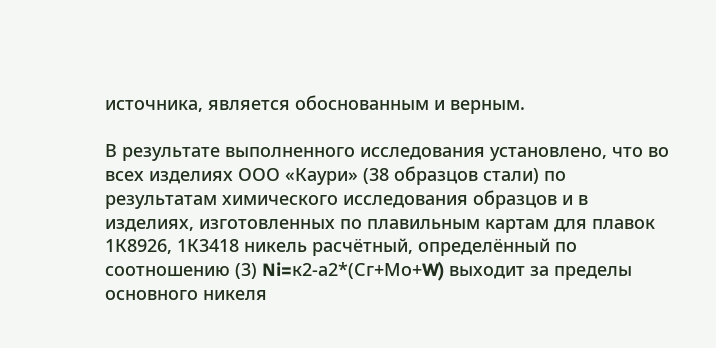источника, является обоснованным и верным.

В результате выполненного исследования установлено, что во всех изделиях ООО «Каури» (38 образцов стали) по результатам химического исследования образцов и в изделиях, изготовленных по плавильным картам для плавок 1К8926, 1К3418 никель расчётный, определённый по соотношению (3) Ni=к2-а2*(Сг+Мо+W) выходит за пределы основного никеля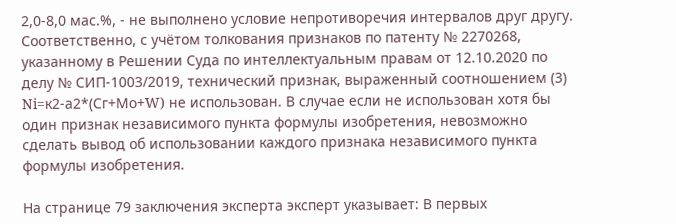2,0-8,0 мас.%, - не выполнено условие непротиворечия интервалов друг другу. Соответственно, с учётом толкования признаков по патенту № 2270268, указанному в Решении Суда по интеллектуальным правам от 12.10.2020 по делу № СИП-1003/2019, технический признак, выраженный соотношением (3) Ni=к2-а2*(Сг+Мо+W) не использован. В случае если не использован хотя бы один признак независимого пункта формулы изобретения, невозможно сделать вывод об использовании каждого признака независимого пункта формулы изобретения.

На странице 79 заключения эксперта эксперт указывает: В первых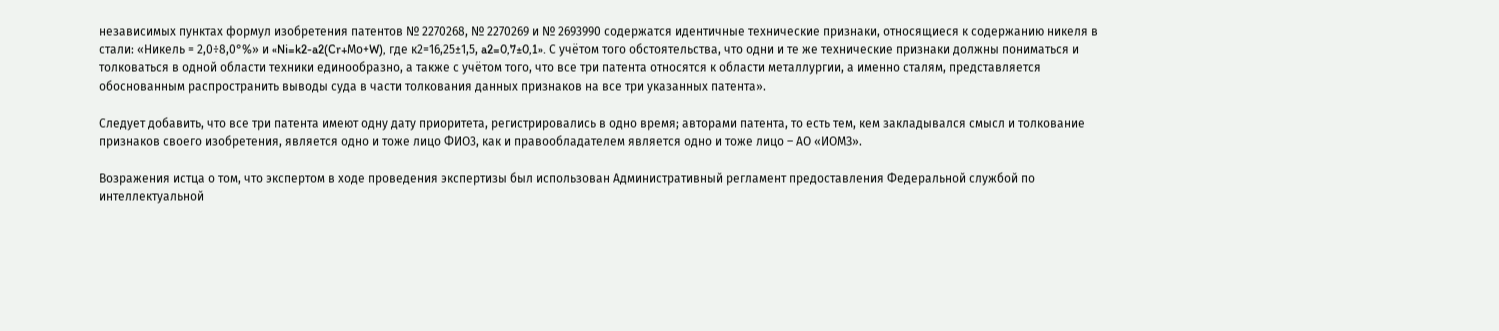независимых пунктах формул изобретения патентов № 2270268, № 2270269 и № 2693990 содержатся идентичные технические признаки, относящиеся к содержанию никеля в стали: «Никель = 2,0÷8,0°%» и «Ni=k2-a2(Cr+Мо+W), где к2=16,25±1,5, a2=0,7±0,1». С учётом того обстоятельства, что одни и те же технические признаки должны пониматься и толковаться в одной области техники единообразно, а также с учётом того, что все три патента относятся к области металлургии, а именно сталям, представляется обоснованным распространить выводы суда в части толкования данных признаков на все три указанных патента».

Следует добавить, что все три патента имеют одну дату приоритета, регистрировались в одно время; авторами патента, то есть тем, кем закладывался смысл и толкование признаков своего изобретения, является одно и тоже лицо ФИО3, как и правообладателем является одно и тоже лицо – АО «ИОМЗ».

Возражения истца о том, что экспертом в ходе проведения экспертизы был использован Административный регламент предоставления Федеральной службой по интеллектуальной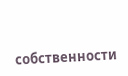собственности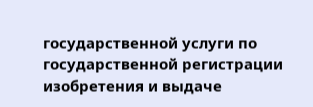государственной услуги по государственной регистрации изобретения и выдаче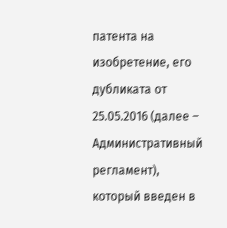патента на изобретение, его дубликата от 25.05.2016 (далее – Административный регламент), который введен в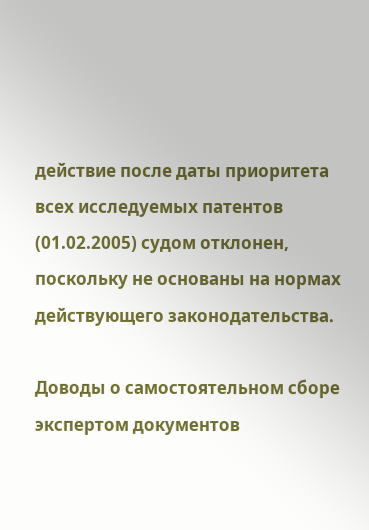действие после даты приоритета всех исследуемых патентов (01.02.2005) судом отклонен, поскольку не основаны на нормах действующего законодательства.

Доводы о самостоятельном сборе экспертом документов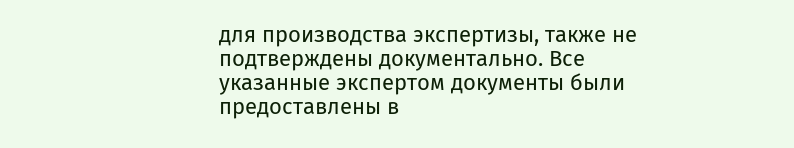для производства экспертизы, также не подтверждены документально. Все указанные экспертом документы были предоставлены в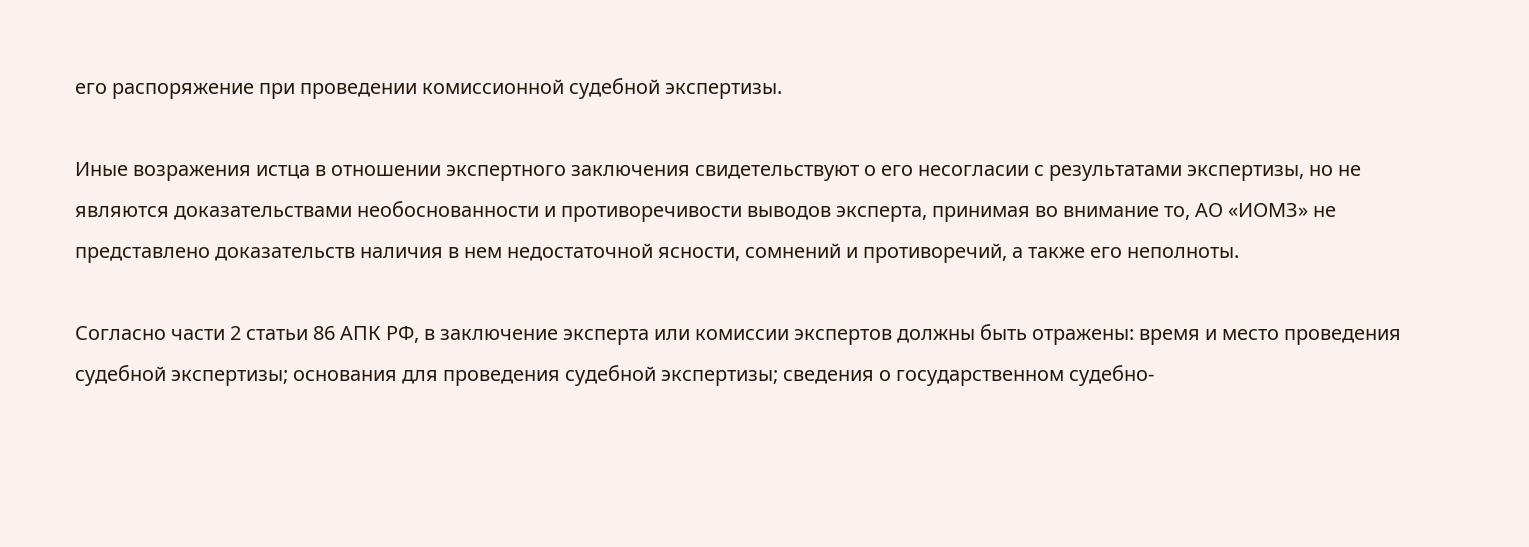его распоряжение при проведении комиссионной судебной экспертизы.

Иные возражения истца в отношении экспертного заключения свидетельствуют о его несогласии с результатами экспертизы, но не являются доказательствами необоснованности и противоречивости выводов эксперта, принимая во внимание то, АО «ИОМЗ» не представлено доказательств наличия в нем недостаточной ясности, сомнений и противоречий, а также его неполноты.

Согласно части 2 статьи 86 АПК РФ, в заключение эксперта или комиссии экспертов должны быть отражены: время и место проведения судебной экспертизы; основания для проведения судебной экспертизы; сведения о государственном судебно-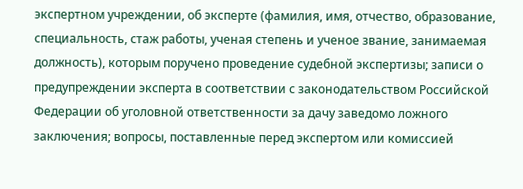экспертном учреждении, об эксперте (фамилия, имя, отчество, образование, специальность, стаж работы, ученая степень и ученое звание, занимаемая должность), которым поручено проведение судебной экспертизы; записи о предупреждении эксперта в соответствии с законодательством Российской Федерации об уголовной ответственности за дачу заведомо ложного заключения; вопросы, поставленные перед экспертом или комиссией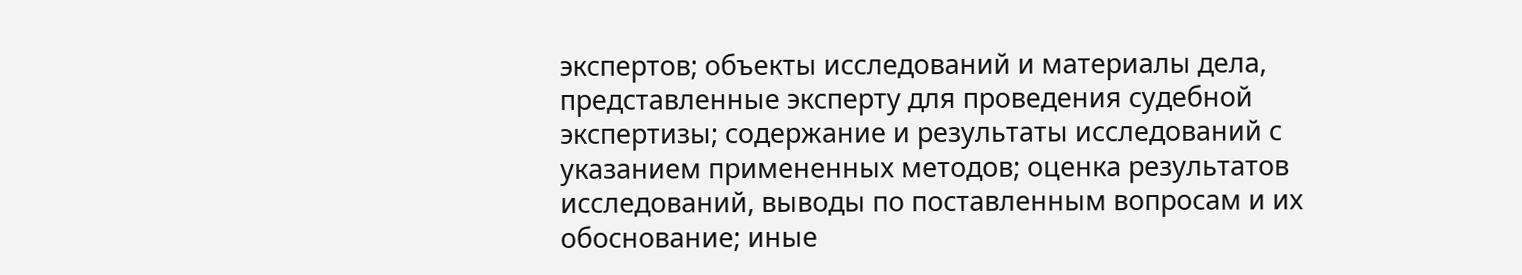экспертов; объекты исследований и материалы дела, представленные эксперту для проведения судебной экспертизы; содержание и результаты исследований с указанием примененных методов; оценка результатов исследований, выводы по поставленным вопросам и их обоснование; иные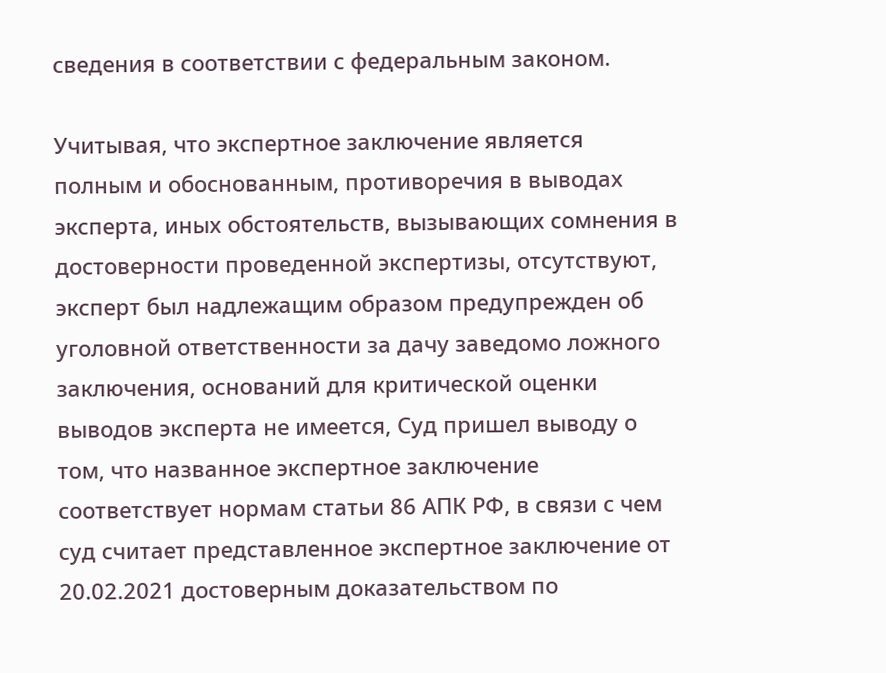сведения в соответствии с федеральным законом.

Учитывая, что экспертное заключение является полным и обоснованным, противоречия в выводах эксперта, иных обстоятельств, вызывающих сомнения в достоверности проведенной экспертизы, отсутствуют, эксперт был надлежащим образом предупрежден об уголовной ответственности за дачу заведомо ложного заключения, оснований для критической оценки выводов эксперта не имеется, Суд пришел выводу о том, что названное экспертное заключение соответствует нормам статьи 86 АПК РФ, в связи с чем суд считает представленное экспертное заключение от 20.02.2021 достоверным доказательством по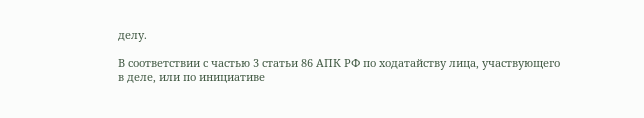делу.

В соответствии с частью 3 статьи 86 АПК РФ по ходатайству лица, участвующего в деле, или по инициативе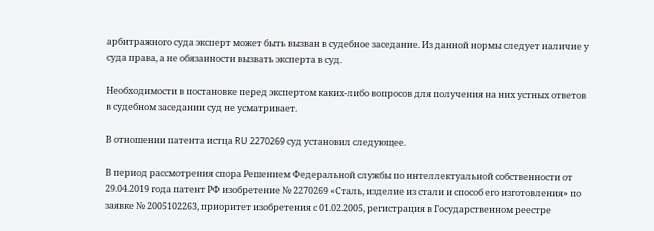арбитражного суда эксперт может быть вызван в судебное заседание. Из данной нормы следует наличие у суда права, а не обязанности вызвать эксперта в суд.

Необходимости в постановке перед экспертом каких-либо вопросов для получения на них устных ответов в судебном заседании суд не усматривает.

В отношении патента истца RU 2270269 суд установил следующее.

В период рассмотрения спора Решением Федеральной службы по интеллектуальной собственности от 29.04.2019 года патент РФ изобретение № 2270269 «Сталь, изделие из стали и способ его изготовления» по заявке № 2005102263, приоритет изобретения с 01.02.2005, регистрация в Государственном реестре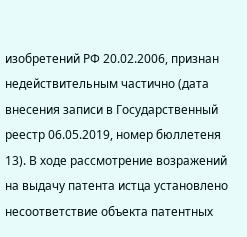изобретений РФ 20.02.2006, признан недействительным частично (дата внесения записи в Государственный реестр 06.05.2019, номер бюллетеня 13). В ходе рассмотрение возражений на выдачу патента истца установлено несоответствие объекта патентных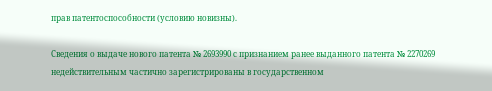прав патентоспособности (условию новизны).

Сведения о выдаче нового патента № 2693990 с признанием ранее выданного патента № 2270269 недействительным частично зарегистрированы в государственном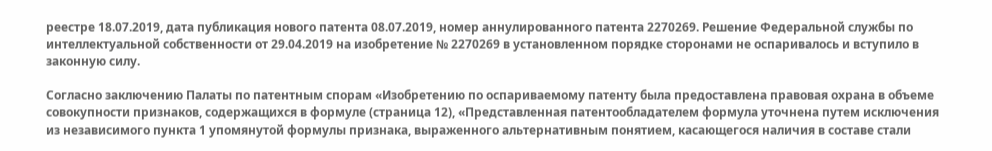реестре 18.07.2019, дата публикация нового патента 08.07.2019, номер аннулированного патента 2270269. Решение Федеральной службы по интеллектуальной собственности от 29.04.2019 на изобретение № 2270269 в установленном порядке сторонами не оспаривалось и вступило в законную силу.

Согласно заключению Палаты по патентным спорам «Изобретению по оспариваемому патенту была предоставлена правовая охрана в объеме совокупности признаков, содержащихся в формуле (страница 12), «Представленная патентообладателем формула уточнена путем исключения из независимого пункта 1 упомянутой формулы признака, выраженного альтернативным понятием, касающегося наличия в составе стали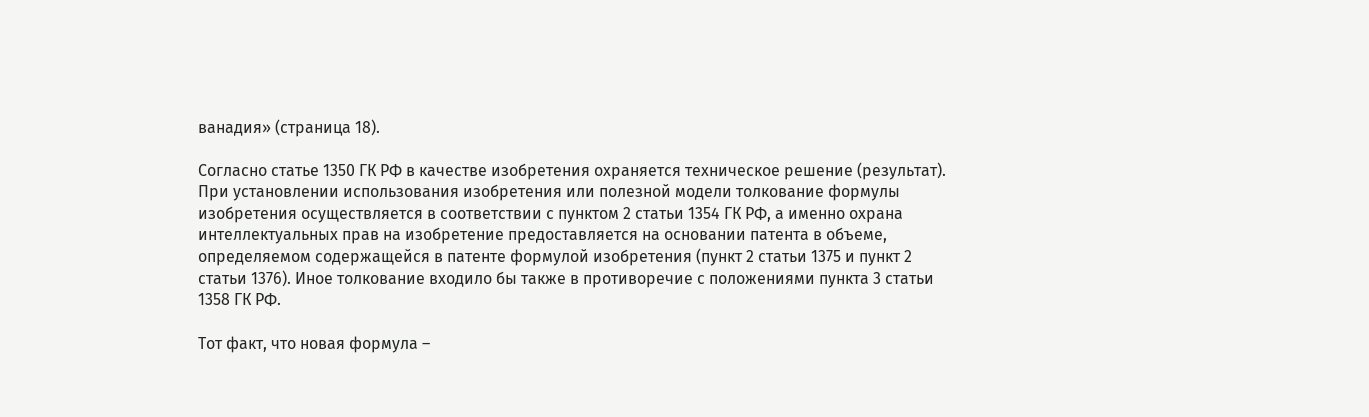ванадия» (страница 18).

Согласно статье 1350 ГК РФ в качестве изобретения охраняется техническое решение (результат). При установлении использования изобретения или полезной модели толкование формулы изобретения осуществляется в соответствии с пунктом 2 статьи 1354 ГК РФ, а именно охрана интеллектуальных прав на изобретение предоставляется на основании патента в объеме, определяемом содержащейся в патенте формулой изобретения (пункт 2 статьи 1375 и пункт 2 статьи 1376). Иное толкование входило бы также в противоречие с положениями пункта 3 статьи 1358 ГК РФ.

Тот факт, что новая формула –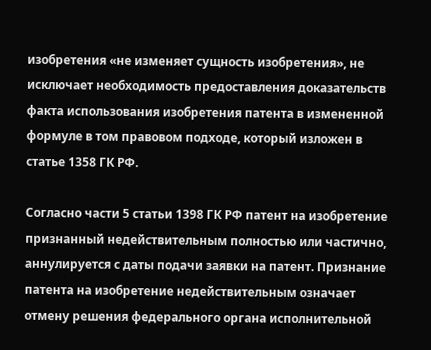изобретения «не изменяет сущность изобретения», не исключает необходимость предоставления доказательств факта использования изобретения патента в измененной формуле в том правовом подходе, который изложен в статье 1358 ГК РФ.

Согласно части 5 статьи 1398 ГК РФ патент на изобретение признанный недействительным полностью или частично, аннулируется с даты подачи заявки на патент. Признание патента на изобретение недействительным означает отмену решения федерального органа исполнительной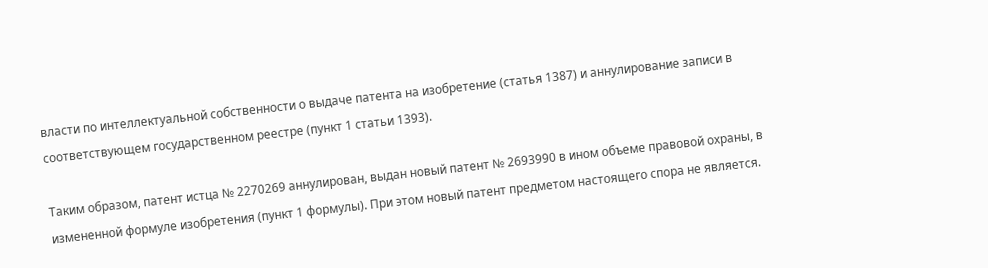власти по интеллектуальной собственности о выдаче патента на изобретение (статья 1387) и аннулирование записи в соответствующем государственном реестре (пункт 1 статьи 1393).

Таким образом, патент истца № 2270269 аннулирован, выдан новый патент № 2693990 в ином объеме правовой охраны, в измененной формуле изобретения (пункт 1 формулы). При этом новый патент предметом настоящего спора не является.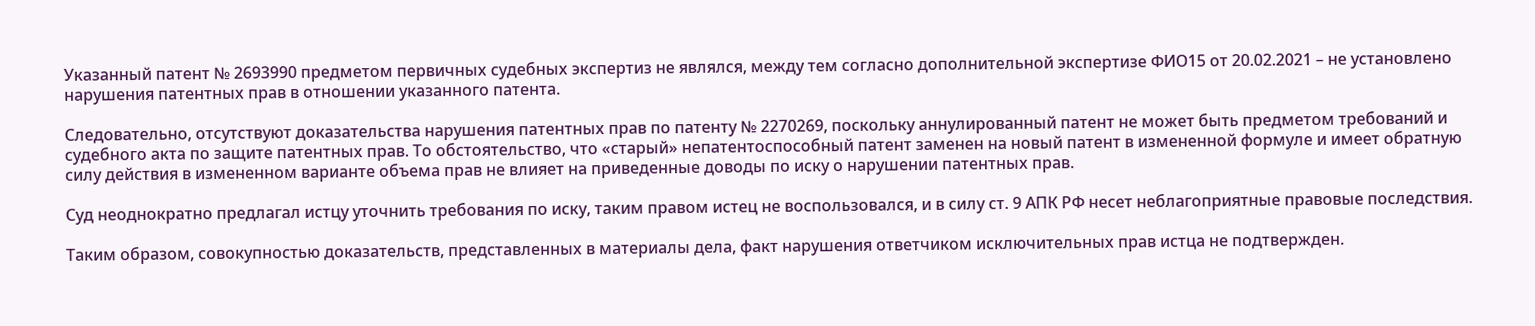Указанный патент № 2693990 предметом первичных судебных экспертиз не являлся, между тем согласно дополнительной экспертизе ФИО15 от 20.02.2021 – не установлено нарушения патентных прав в отношении указанного патента.

Следовательно, отсутствуют доказательства нарушения патентных прав по патенту № 2270269, поскольку аннулированный патент не может быть предметом требований и судебного акта по защите патентных прав. То обстоятельство, что «старый» непатентоспособный патент заменен на новый патент в измененной формуле и имеет обратную силу действия в измененном варианте объема прав не влияет на приведенные доводы по иску о нарушении патентных прав.

Суд неоднократно предлагал истцу уточнить требования по иску, таким правом истец не воспользовался, и в силу ст. 9 АПК РФ несет неблагоприятные правовые последствия.

Таким образом, совокупностью доказательств, представленных в материалы дела, факт нарушения ответчиком исключительных прав истца не подтвержден.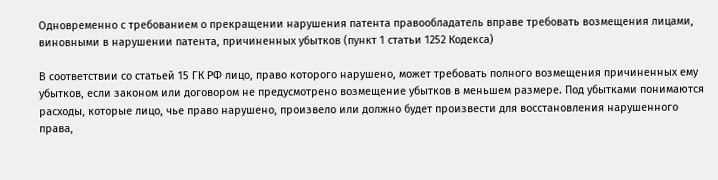Одновременно с требованием о прекращении нарушения патента правообладатель вправе требовать возмещения лицами, виновными в нарушении патента, причиненных убытков (пункт 1 статьи 1252 Кодекса)

В соответствии со статьей 15 ГК РФ лицо, право которого нарушено, может требовать полного возмещения причиненных ему убытков, если законом или договором не предусмотрено возмещение убытков в меньшем размере. Под убытками понимаются расходы, которые лицо, чье право нарушено, произвело или должно будет произвести для восстановления нарушенного права,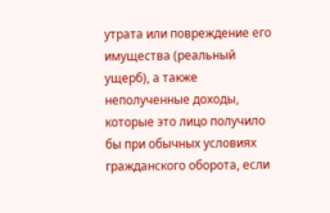утрата или повреждение его имущества (реальный ущерб), а также неполученные доходы, которые это лицо получило бы при обычных условиях гражданского оборота, если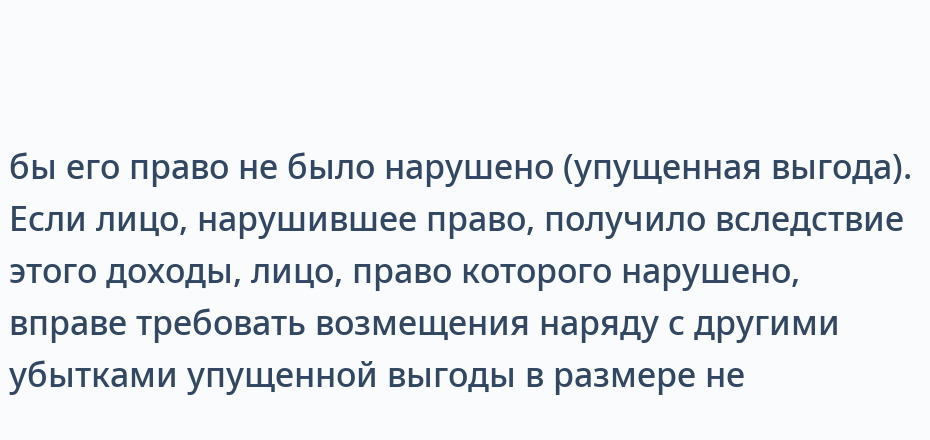бы его право не было нарушено (упущенная выгода). Если лицо, нарушившее право, получило вследствие этого доходы, лицо, право которого нарушено, вправе требовать возмещения наряду с другими убытками упущенной выгоды в размере не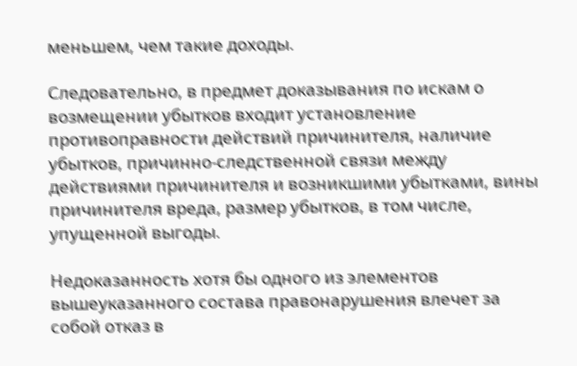меньшем, чем такие доходы.

Следовательно, в предмет доказывания по искам о возмещении убытков входит установление противоправности действий причинителя, наличие убытков, причинно-следственной связи между действиями причинителя и возникшими убытками, вины причинителя вреда, размер убытков, в том числе, упущенной выгоды.

Недоказанность хотя бы одного из элементов вышеуказанного состава правонарушения влечет за собой отказ в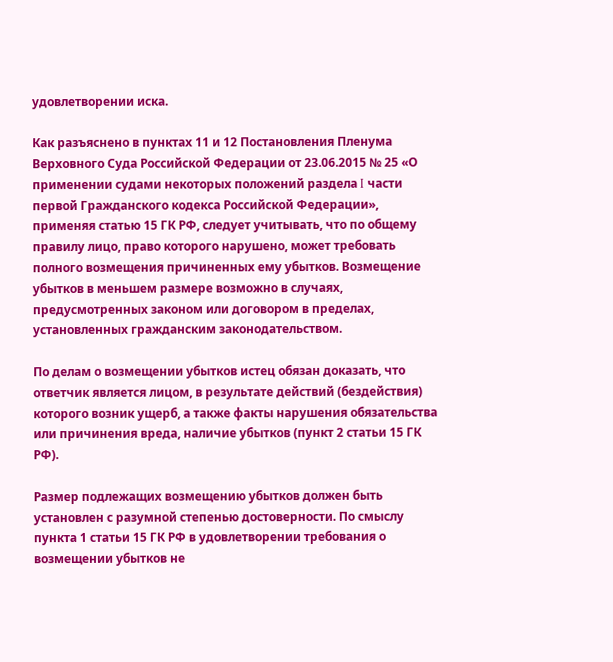удовлетворении иска.

Как разъяснено в пунктах 11 и 12 Постановления Пленума Верховного Суда Российской Федерации от 23.06.2015 № 25 «О применении судами некоторых положений раздела I части первой Гражданского кодекса Российской Федерации», применяя статью 15 ГК РФ, следует учитывать, что по общему правилу лицо, право которого нарушено, может требовать полного возмещения причиненных ему убытков. Возмещение убытков в меньшем размере возможно в случаях, предусмотренных законом или договором в пределах, установленных гражданским законодательством.

По делам о возмещении убытков истец обязан доказать, что ответчик является лицом, в результате действий (бездействия) которого возник ущерб, а также факты нарушения обязательства или причинения вреда, наличие убытков (пункт 2 статьи 15 ГК РФ).

Размер подлежащих возмещению убытков должен быть установлен с разумной степенью достоверности. По смыслу пункта 1 статьи 15 ГК РФ в удовлетворении требования о возмещении убытков не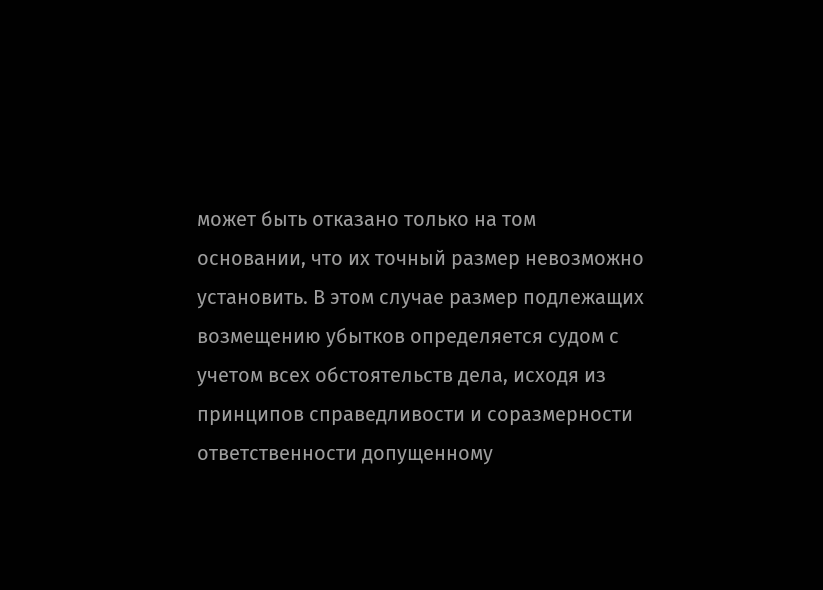может быть отказано только на том основании, что их точный размер невозможно установить. В этом случае размер подлежащих возмещению убытков определяется судом с учетом всех обстоятельств дела, исходя из принципов справедливости и соразмерности ответственности допущенному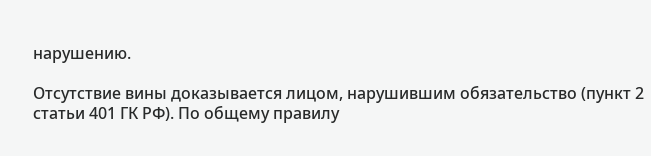нарушению.

Отсутствие вины доказывается лицом, нарушившим обязательство (пункт 2 статьи 401 ГК РФ). По общему правилу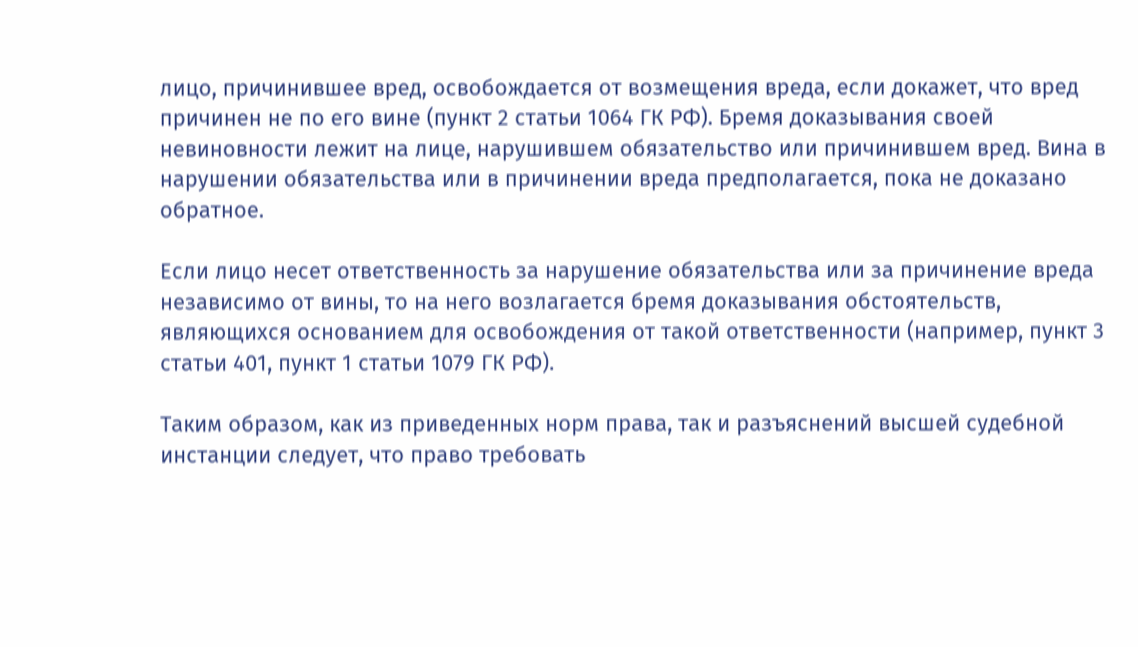лицо, причинившее вред, освобождается от возмещения вреда, если докажет, что вред причинен не по его вине (пункт 2 статьи 1064 ГК РФ). Бремя доказывания своей невиновности лежит на лице, нарушившем обязательство или причинившем вред. Вина в нарушении обязательства или в причинении вреда предполагается, пока не доказано обратное.

Если лицо несет ответственность за нарушение обязательства или за причинение вреда независимо от вины, то на него возлагается бремя доказывания обстоятельств, являющихся основанием для освобождения от такой ответственности (например, пункт 3 статьи 401, пункт 1 статьи 1079 ГК РФ).

Таким образом, как из приведенных норм права, так и разъяснений высшей судебной инстанции следует, что право требовать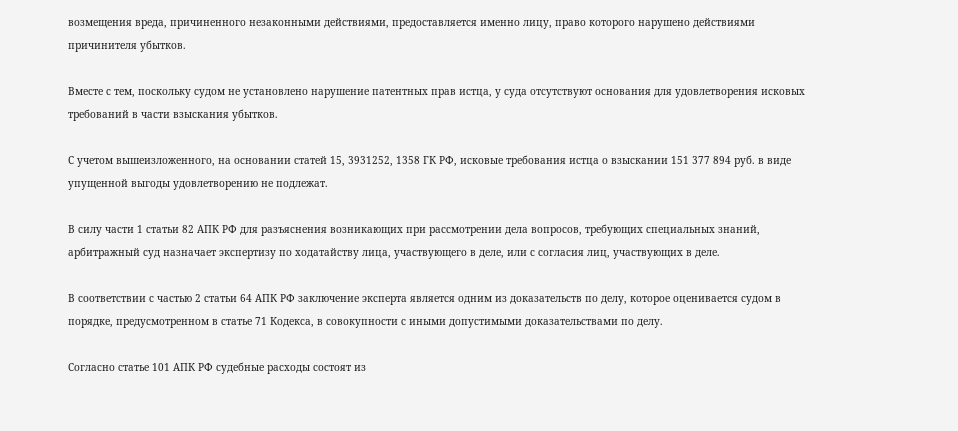возмещения вреда, причиненного незаконными действиями, предоставляется именно лицу, право которого нарушено действиями причинителя убытков.

Вместе с тем, поскольку судом не установлено нарушение патентных прав истца, у суда отсутствуют основания для удовлетворения исковых требований в части взыскания убытков.

С учетом вышеизложенного, на основании статей 15, 3931252, 1358 ГК РФ, исковые требования истца о взыскании 151 377 894 руб. в виде упущенной выгоды удовлетворению не подлежат.

В силу части 1 статьи 82 АПК РФ для разъяснения возникающих при рассмотрении дела вопросов, требующих специальных знаний, арбитражный суд назначает экспертизу по ходатайству лица, участвующего в деле, или с согласия лиц, участвующих в деле.

В соответствии с частью 2 статьи 64 АПК РФ заключение эксперта является одним из доказательств по делу, которое оценивается судом в порядке, предусмотренном в статье 71 Кодекса, в совокупности с иными допустимыми доказательствами по делу.

Согласно статье 101 АПК РФ судебные расходы состоят из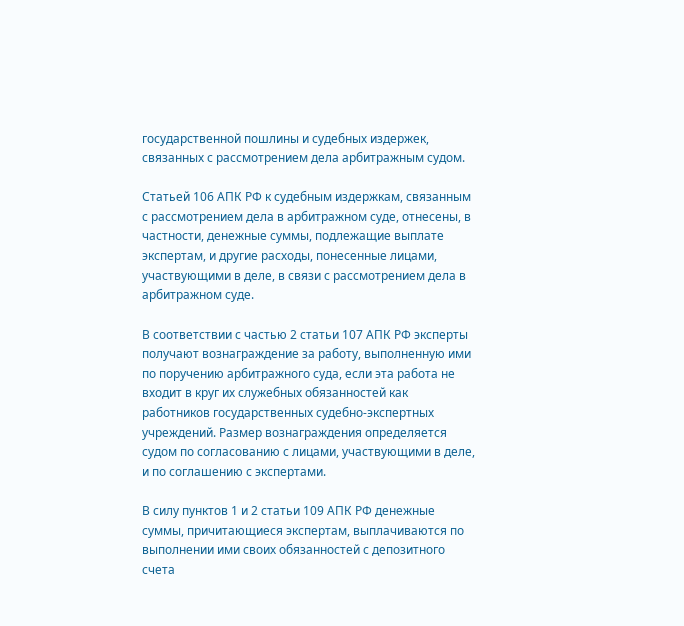государственной пошлины и судебных издержек, связанных с рассмотрением дела арбитражным судом.

Статьей 106 АПК РФ к судебным издержкам, связанным с рассмотрением дела в арбитражном суде, отнесены, в частности, денежные суммы, подлежащие выплате экспертам, и другие расходы, понесенные лицами, участвующими в деле, в связи с рассмотрением дела в арбитражном суде.

В соответствии с частью 2 статьи 107 АПК РФ эксперты получают вознаграждение за работу, выполненную ими по поручению арбитражного суда, если эта работа не входит в круг их служебных обязанностей как работников государственных судебно-экспертных учреждений. Размер вознаграждения определяется судом по согласованию с лицами, участвующими в деле, и по соглашению с экспертами.

В силу пунктов 1 и 2 статьи 109 АПК РФ денежные суммы, причитающиеся экспертам, выплачиваются по выполнении ими своих обязанностей с депозитного счета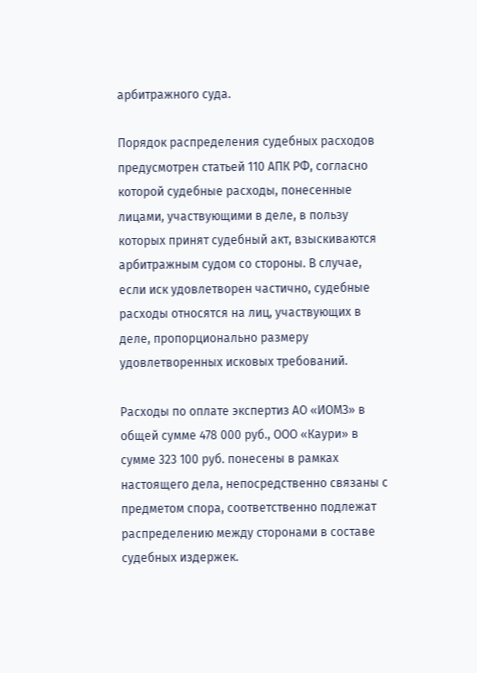арбитражного суда.

Порядок распределения судебных расходов предусмотрен статьей 110 АПК РФ, согласно которой судебные расходы, понесенные лицами, участвующими в деле, в пользу которых принят судебный акт, взыскиваются арбитражным судом со стороны. В случае, если иск удовлетворен частично, судебные расходы относятся на лиц, участвующих в деле, пропорционально размеру удовлетворенных исковых требований.

Расходы по оплате экспертиз АО «ИОМЗ» в общей сумме 478 000 руб., ООО «Каури» в сумме 323 100 руб. понесены в рамках настоящего дела, непосредственно связаны с предметом спора, соответственно подлежат распределению между сторонами в составе судебных издержек.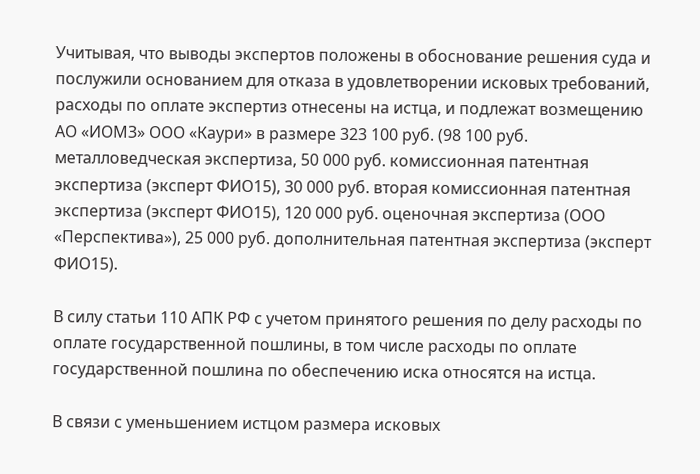Учитывая, что выводы экспертов положены в обоснование решения суда и послужили основанием для отказа в удовлетворении исковых требований, расходы по оплате экспертиз отнесены на истца, и подлежат возмещению АО «ИОМЗ» ООО «Каури» в размере 323 100 руб. (98 100 руб. металловедческая экспертиза, 50 000 руб. комиссионная патентная экспертиза (эксперт ФИО15), 30 000 руб. вторая комиссионная патентная экспертиза (эксперт ФИО15), 120 000 руб. оценочная экспертиза (ООО «Перспектива»), 25 000 руб. дополнительная патентная экспертиза (эксперт ФИО15).

В силу статьи 110 АПК РФ с учетом принятого решения по делу расходы по оплате государственной пошлины, в том числе расходы по оплате государственной пошлина по обеспечению иска относятся на истца.

В связи с уменьшением истцом размера исковых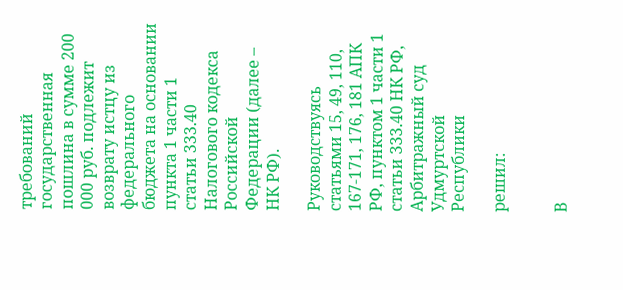требований государственная пошлина в сумме 200 000 руб. подлежит возврату истцу из федерального бюджета на основании пункта 1 части 1 статьи 333.40 Налогового кодекса Российской Федерации (далее – НК РФ).

Руководствуясь статьями 15, 49, 110, 167-171, 176, 181 АПК РФ, пунктом 1 части 1 статьи 333.40 НК РФ, Арбитражный суд Удмуртской Республики

решил:


В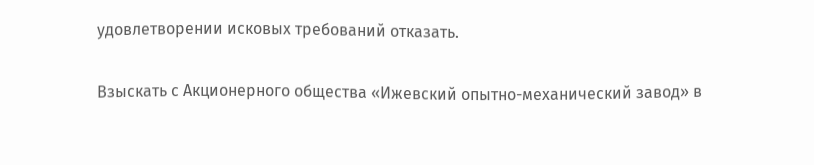удовлетворении исковых требований отказать.

Взыскать с Акционерного общества «Ижевский опытно-механический завод» в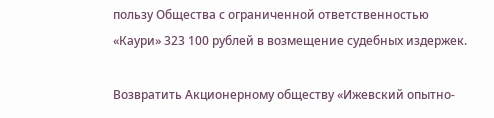пользу Общества с ограниченной ответственностью «Каури» 323 100 рублей в возмещение судебных издержек.

Возвратить Акционерному обществу «Ижевский опытно-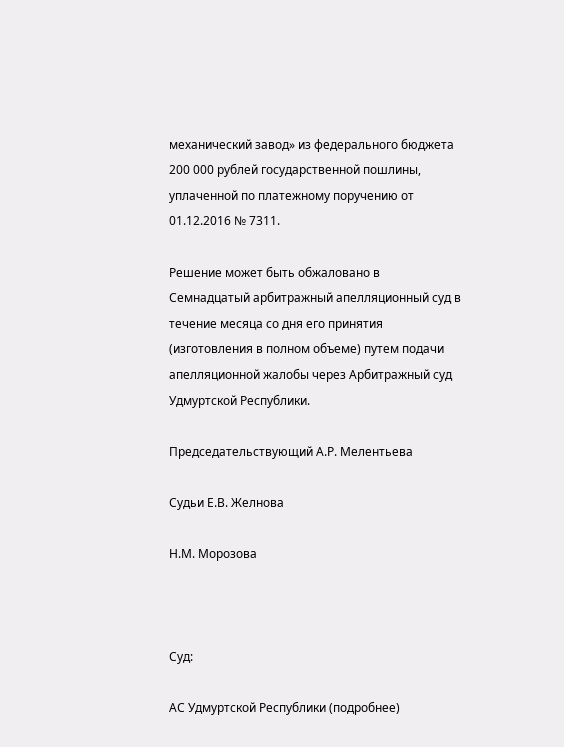механический завод» из федерального бюджета 200 000 рублей государственной пошлины, уплаченной по платежному поручению от 01.12.2016 № 7311.

Решение может быть обжаловано в Семнадцатый арбитражный апелляционный суд в течение месяца со дня его принятия (изготовления в полном объеме) путем подачи апелляционной жалобы через Арбитражный суд Удмуртской Республики.

Председательствующий А.Р. Мелентьева

Судьи Е.В. Желнова

Н.М. Морозова



Суд:

АС Удмуртской Республики (подробнее)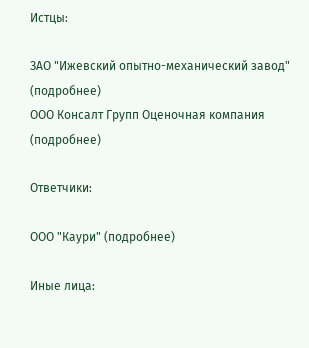Истцы:

ЗАО "Ижевский опытно-механический завод" (подробнее)
ООО Консалт Групп Оценочная компания (подробнее)

Ответчики:

ООО "Каури" (подробнее)

Иные лица: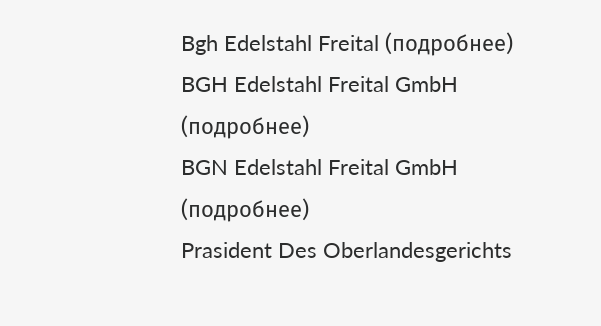Bgh Edelstahl Freital (подробнее)
BGH Edelstahl Freital GmbH (подробнее)
BGN Edelstahl Freital GmbH (подробнее)
Prasident Des Oberlandesgerichts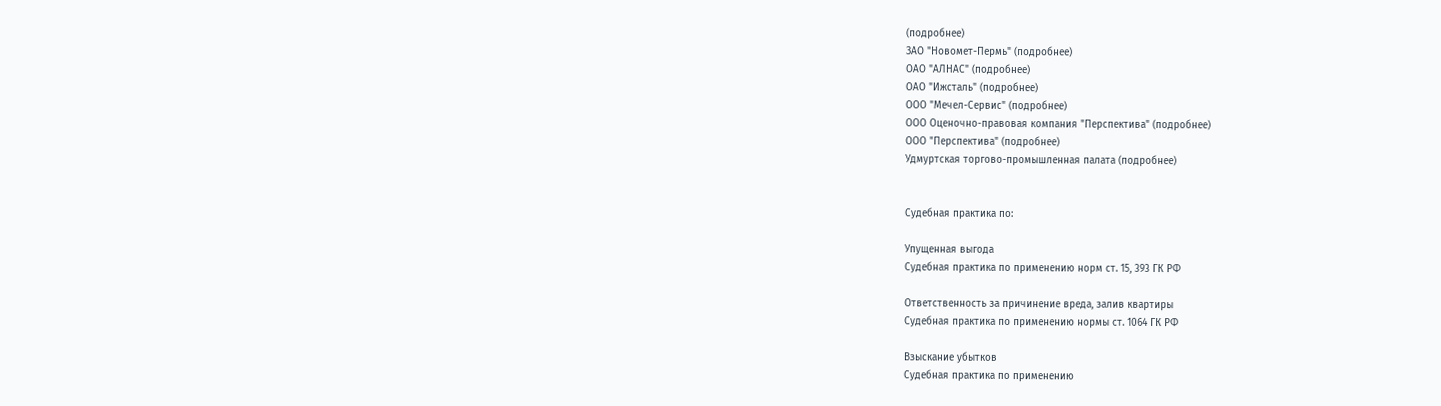(подробнее)
ЗАО "Новомет-Пермь" (подробнее)
ОАО "АЛНАС" (подробнее)
ОАО "Ижсталь" (подробнее)
ООО "Мечел-Сервис" (подробнее)
ООО Оценочно-правовая компания "Перспектива" (подробнее)
ООО "Перспектива" (подробнее)
Удмуртская торгово-промышленная палата (подробнее)


Судебная практика по:

Упущенная выгода
Судебная практика по применению норм ст. 15, 393 ГК РФ

Ответственность за причинение вреда, залив квартиры
Судебная практика по применению нормы ст. 1064 ГК РФ

Взыскание убытков
Судебная практика по применению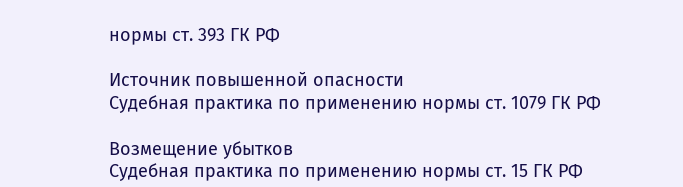нормы ст. 393 ГК РФ

Источник повышенной опасности
Судебная практика по применению нормы ст. 1079 ГК РФ

Возмещение убытков
Судебная практика по применению нормы ст. 15 ГК РФ